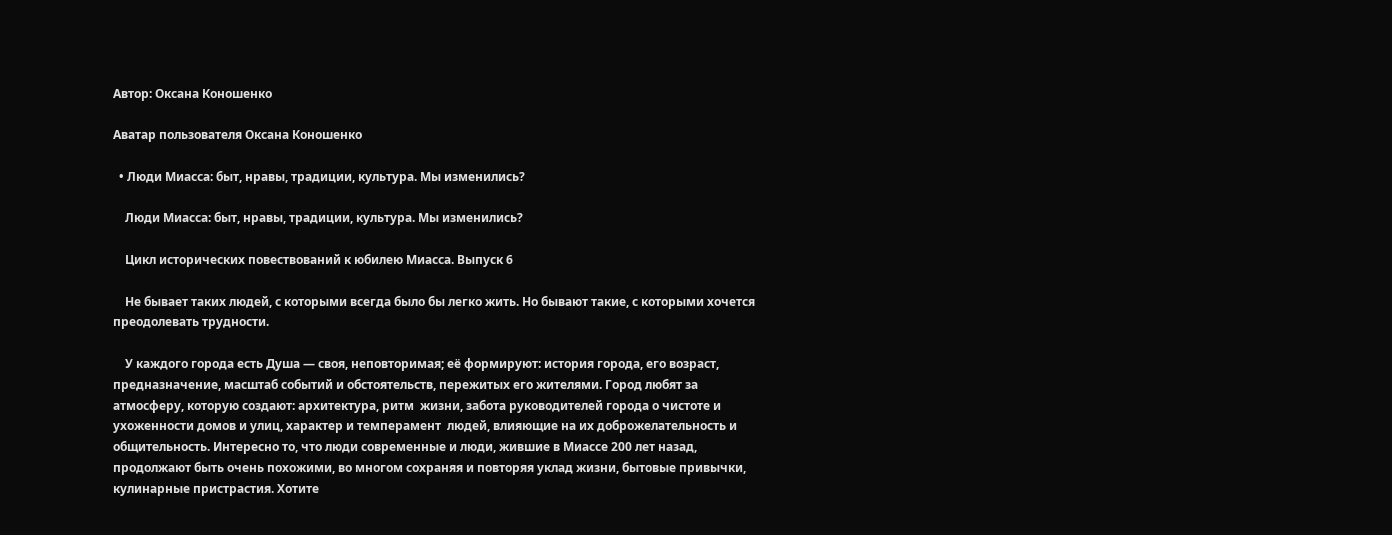Автор: Оксана Коношенко

Аватар пользователя Оксана Коношенко

  • Люди Миасса: быт, нравы, традиции, культура. Мы изменились?

    Люди Миасса: быт, нравы, традиции, культура. Мы изменились?

    Цикл исторических повествований к юбилею Миасса. Выпуск 6

    Не бывает таких людей, с которыми всегда было бы легко жить. Но бывают такие, с которыми хочется преодолевать трудности.

    У каждого города есть Душа — своя, неповторимая; её формируют: история города, его возраст, предназначение, масштаб событий и обстоятельств, пережитых его жителями. Город любят за атмосферу, которую создают: архитектура, ритм  жизни, забота руководителей города о чистоте и ухоженности домов и улиц, характер и темперамент  людей, влияющие на их доброжелательность и общительность. Интересно то, что люди современные и люди, жившие в Миассе 200 лет назад, продолжают быть очень похожими, во многом сохраняя и повторяя уклад жизни, бытовые привычки, кулинарные пристрастия. Хотите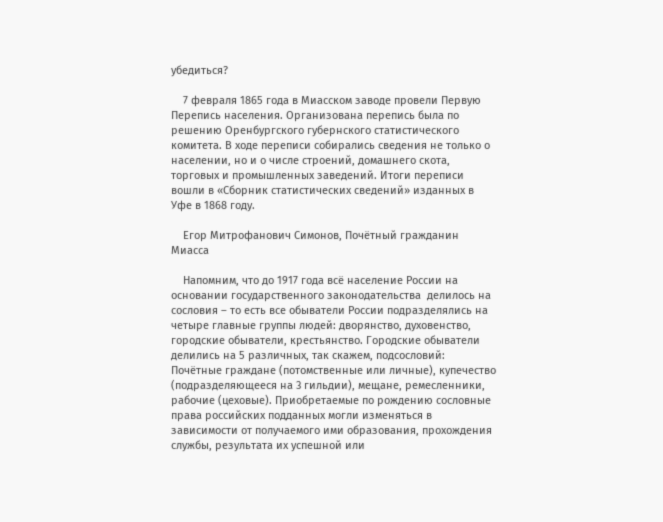убедиться?

    7 февраля 1865 года в Миасском заводе провели Первую Перепись населения. Организована перепись была по решению Оренбургского губернского статистического комитета. В ходе переписи собирались сведения не только о населении, но и о числе строений, домашнего скота, торговых и промышленных заведений. Итоги переписи вошли в «Сборник статистических сведений» изданных в Уфе в 1868 году.

    Егор Митрофанович Симонов, Почётный гражданин Миасса

    Напомним, что до 1917 года всё население России на основании государственного законодательства  делилось на сословия – то есть все обыватели России подразделялись на четыре главные группы людей: дворянство, духовенство, городские обыватели, крестьянство. Городские обыватели делились на 5 различных, так скажем, подсословий: Почётные граждане (потомственные или личные), купечество (подразделяющееся на 3 гильдии), мещане, ремесленники, рабочие (цеховые). Приобретаемые по рождению сословные права российских подданных могли изменяться в зависимости от получаемого ими образования, прохождения службы, результата их успешной или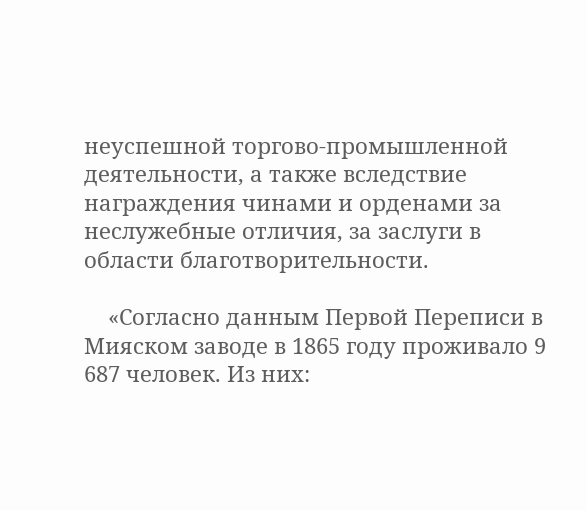неуспешной торгово-промышленной деятельности, а также вследствие награждения чинами и орденами за неслужебные отличия, за заслуги в области благотворительности.

    «Согласно данным Первой Переписи в Мияском заводе в 1865 году проживало 9 687 человек. Из них: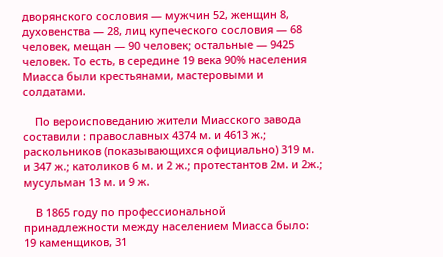дворянского сословия — мужчин 52, женщин 8, духовенства — 28, лиц купеческого сословия — 68 человек, мещан — 90 человек; остальные — 9425 человек. То есть, в середине 19 века 90% населения Миасса были крестьянами, мастеровыми и солдатами.

    По вероисповеданию жители Миасского завода составили : православных 4374 м. и 4613 ж.; раскольников (показывающихся официально) 319 м. и 347 ж.; католиков 6 м. и 2 ж.; протестантов 2м. и 2ж.; мусульман 13 м. и 9 ж.

    В 1865 году по профессиональной принадлежности между населением Миасса было: 19 каменщиков, 31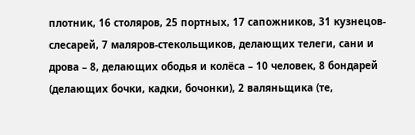плотник, 16 столяров, 25 портных, 17 сапожников, 31 кузнецов-слесарей, 7 маляров-стекольщиков, делающих телеги, сани и дрова – 8, делающих ободья и колёса – 10 человек, 8 бондарей (делающих бочки, кадки, бочонки), 2 валяньщика (те,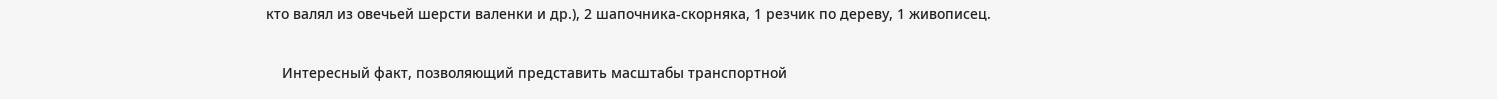кто валял из овечьей шерсти валенки и др.), 2 шапочника-скорняка, 1 резчик по дереву, 1 живописец.

    Интересный факт, позволяющий представить масштабы транспортной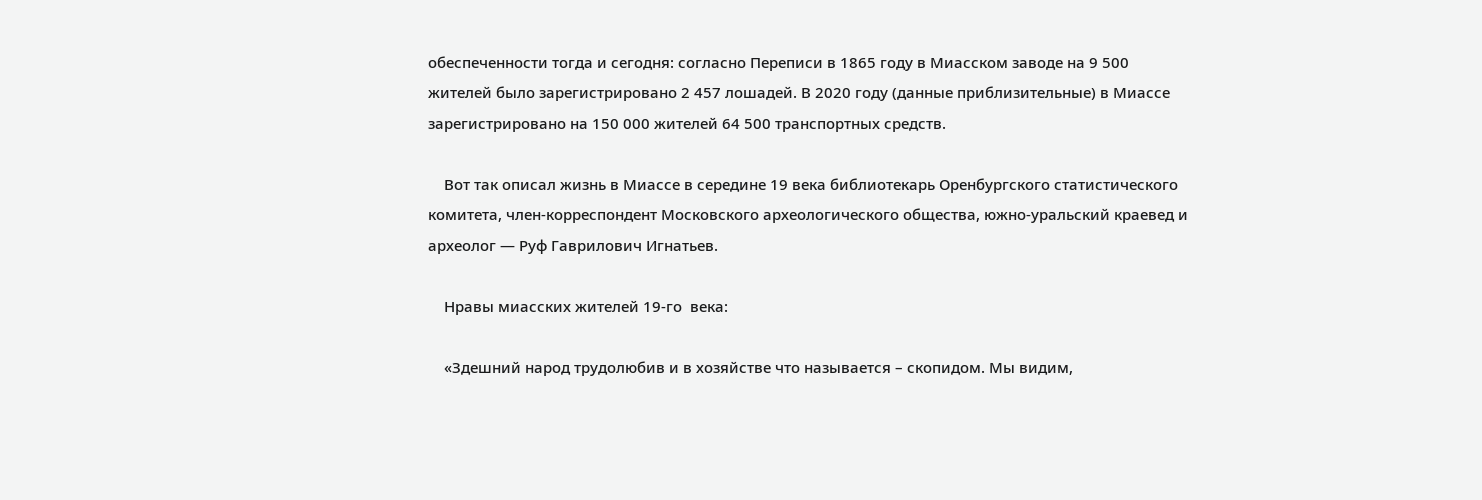обеспеченности тогда и сегодня: согласно Переписи в 1865 году в Миасском заводе на 9 500 жителей было зарегистрировано 2 457 лошадей. В 2020 году (данные приблизительные) в Миассе зарегистрировано на 150 000 жителей 64 500 транспортных средств.

    Вот так описал жизнь в Миассе в середине 19 века библиотекарь Оренбургского статистического комитета, член-корреспондент Московского археологического общества, южно-уральский краевед и археолог — Руф Гаврилович Игнатьев.

    Нравы миасских жителей 19-го  века:

    «Здешний народ трудолюбив и в хозяйстве что называется – скопидом. Мы видим,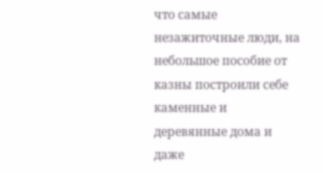что самые незажиточные люди, на небольшое пособие от казны построили себе каменные и деревянные дома и даже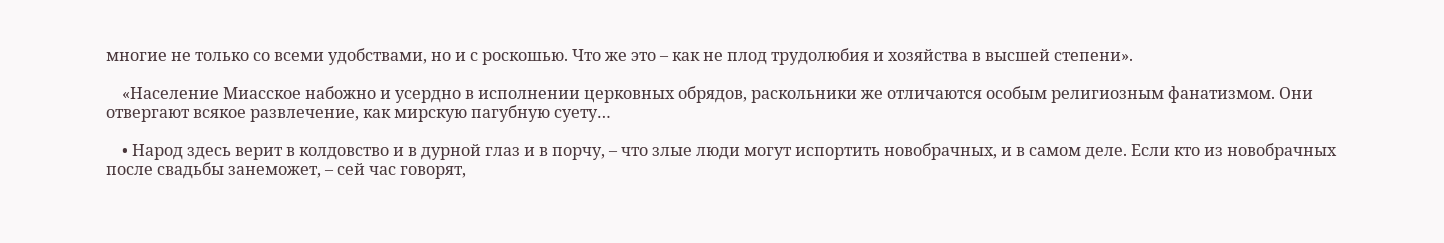многие не только со всеми удобствами, но и с роскошью. Что же это – как не плод трудолюбия и хозяйства в высшей степени».

    «Население Миасское набожно и усердно в исполнении церковных обрядов, раскольники же отличаются особым религиозным фанатизмом. Они отвергают всякое развлечение, как мирскую пагубную суету…

    • Народ здесь верит в колдовство и в дурной глаз и в порчу, – что злые люди могут испортить новобрачных, и в самом деле. Если кто из новобрачных после свадьбы занеможет, – сей час говорят,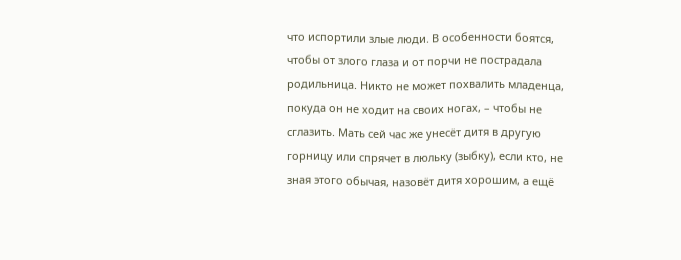что испортили злые люди. В особенности боятся, чтобы от злого глаза и от порчи не пострадала родильница. Никто не может похвалить младенца, покуда он не ходит на своих ногах, – чтобы не сглазить. Мать сей час же унесёт дитя в другую горницу или спрячет в люльку (зыбку), если кто, не зная этого обычая, назовёт дитя хорошим, а ещё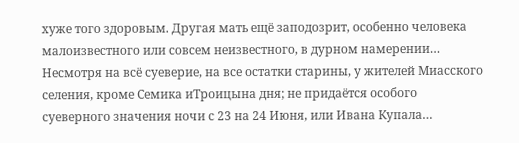хуже того здоровым. Другая мать ещё заподозрит, особенно человека  малоизвестного или совсем неизвестного, в дурном намерении… Несмотря на всё суеверие, на все остатки старины, у жителей Миасского селения, кроме Семика иТроицына дня; не придаётся особого суеверного значения ночи с 23 на 24 Июня, или Ивана Купала…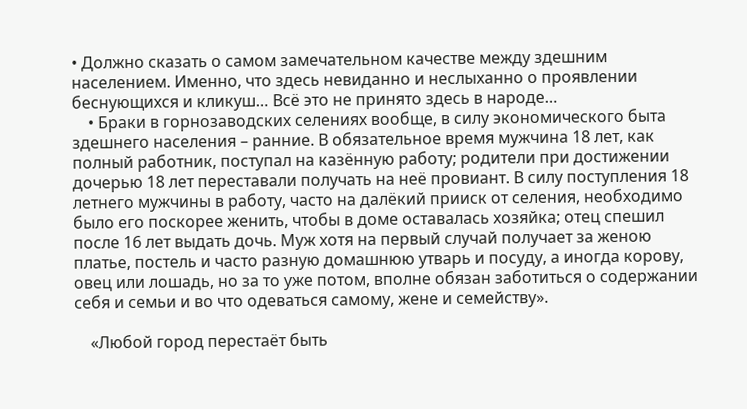• Должно сказать о самом замечательном качестве между здешним населением. Именно, что здесь невиданно и неслыханно о проявлении беснующихся и кликуш… Всё это не принято здесь в народе…
    • Браки в горнозаводских селениях вообще, в силу экономического быта здешнего населения – ранние. В обязательное время мужчина 18 лет, как полный работник, поступал на казённую работу; родители при достижении дочерью 18 лет переставали получать на неё провиант. В силу поступления 18 летнего мужчины в работу, часто на далёкий прииск от селения, необходимо было его поскорее женить, чтобы в доме оставалась хозяйка; отец спешил после 16 лет выдать дочь. Муж хотя на первый случай получает за женою платье, постель и часто разную домашнюю утварь и посуду, а иногда корову, овец или лошадь, но за то уже потом, вполне обязан заботиться о содержании себя и семьи и во что одеваться самому, жене и семейству».

    «Любой город перестаёт быть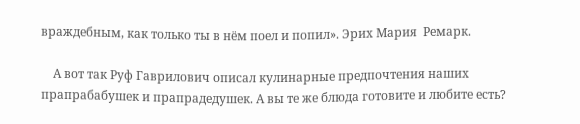враждебным, как только ты в нём поел и попил». Эрих Мария  Ремарк.

    А вот так Руф Гаврилович описал кулинарные предпочтения наших прапрабабушек и прапрадедушек. А вы те же блюда готовите и любите есть?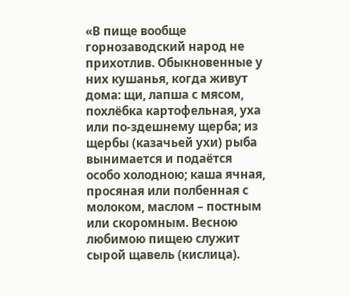«В пище вообще горнозаводский народ не прихотлив. Обыкновенные у них кушанья, когда живут дома: щи, лапша с мясом, похлёбка картофельная, уха или по-здешнему щерба; из щербы (казачьей ухи) рыба вынимается и подаётся особо холодною; каша ячная, просяная или полбенная с молоком, маслом – постным или скоромным. Весною любимою пищею служит сырой щавель (кислица).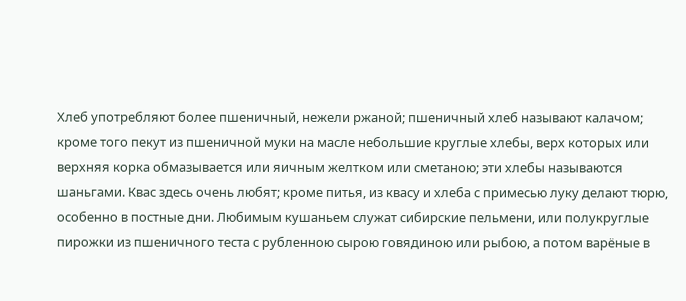Хлеб употребляют более пшеничный, нежели ржаной; пшеничный хлеб называют калачом; кроме того пекут из пшеничной муки на масле небольшие круглые хлебы, верх которых или верхняя корка обмазывается или яичным желтком или сметаною; эти хлебы называются шаньгами. Квас здесь очень любят; кроме питья, из квасу и хлеба с примесью луку делают тюрю, особенно в постные дни. Любимым кушаньем служат сибирские пельмени, или полукруглые пирожки из пшеничного теста с рубленною сырою говядиною или рыбою, а потом варёные в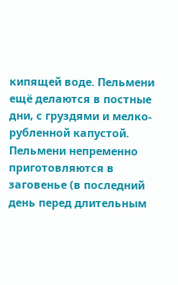кипящей воде. Пельмени ещё делаются в постные дни, с груздями и мелко-рубленной капустой. Пельмени непременно приготовляются в заговенье (в последний день перед длительным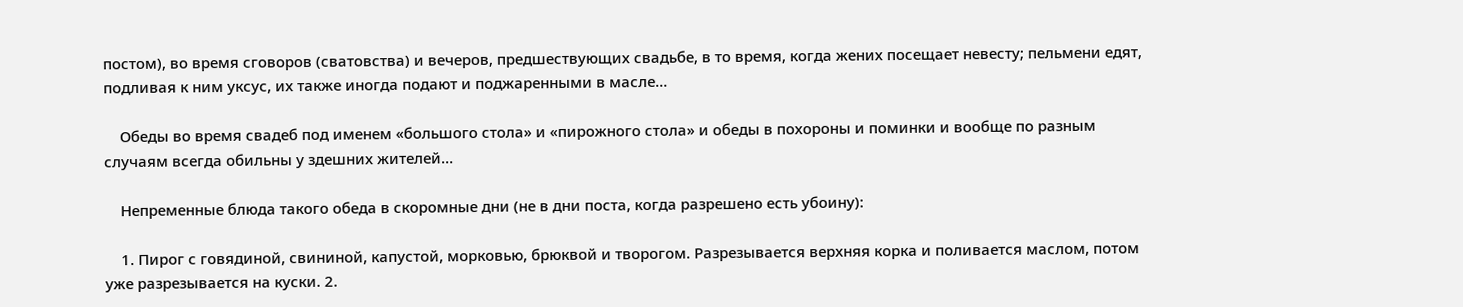постом), во время сговоров (сватовства) и вечеров, предшествующих свадьбе, в то время, когда жених посещает невесту; пельмени едят, подливая к ним уксус, их также иногда подают и поджаренными в масле…

    Обеды во время свадеб под именем «большого стола» и «пирожного стола» и обеды в похороны и поминки и вообще по разным случаям всегда обильны у здешних жителей…

    Непременные блюда такого обеда в скоромные дни (не в дни поста, когда разрешено есть убоину):

    1. Пирог с говядиной, свининой, капустой, морковью, брюквой и творогом. Разрезывается верхняя корка и поливается маслом, потом уже разрезывается на куски. 2.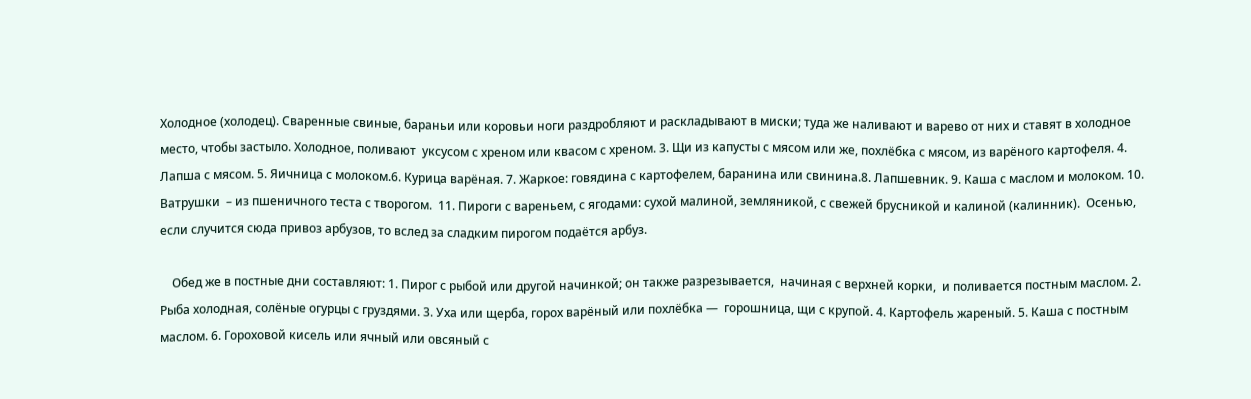Холодное (холодец). Сваренные свиные, бараньи или коровьи ноги раздробляют и раскладывают в миски; туда же наливают и варево от них и ставят в холодное место, чтобы застыло. Холодное, поливают  уксусом с хреном или квасом с хреном. 3. Щи из капусты с мясом или же, похлёбка с мясом, из варёного картофеля. 4. Лапша с мясом. 5. Яичница с молоком.6. Курица варёная. 7. Жаркое: говядина с картофелем, баранина или свинина.8. Лапшевник. 9. Каша с маслом и молоком. 10. Ватрушки  – из пшеничного теста с творогом.  11. Пироги с вареньем, с ягодами: сухой малиной, земляникой, с свежей брусникой и калиной (калинник).  Осенью, если случится сюда привоз арбузов, то вслед за сладким пирогом подаётся арбуз.

    Обед же в постные дни составляют: 1. Пирог с рыбой или другой начинкой; он также разрезывается,  начиная с верхней корки,  и поливается постным маслом. 2. Рыба холодная, солёные огурцы с груздями. 3. Уха или щерба, горох варёный или похлёбка —  горошница, щи с крупой. 4. Картофель жареный. 5. Каша с постным маслом. 6. Гороховой кисель или ячный или овсяный с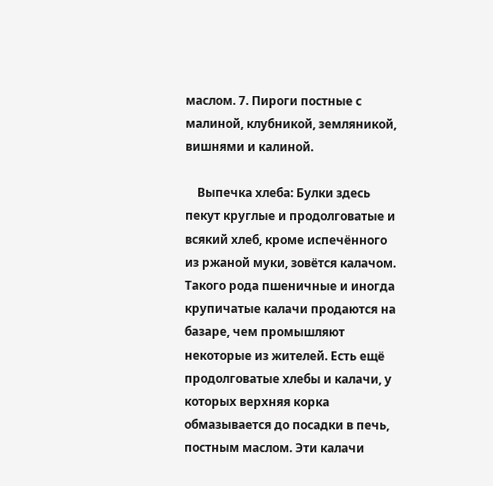маслом. 7. Пироги постные с малиной, клубникой, земляникой,  вишнями и калиной.

    Выпечка хлеба: Булки здесь пекут круглые и продолговатые и всякий хлеб, кроме испечённого из ржаной муки, зовётся калачом. Такого рода пшеничные и иногда крупичатые калачи продаются на базаре, чем промышляют некоторые из жителей. Есть ещё продолговатые хлебы и калачи, у которых верхняя корка обмазывается до посадки в печь, постным маслом. Эти калачи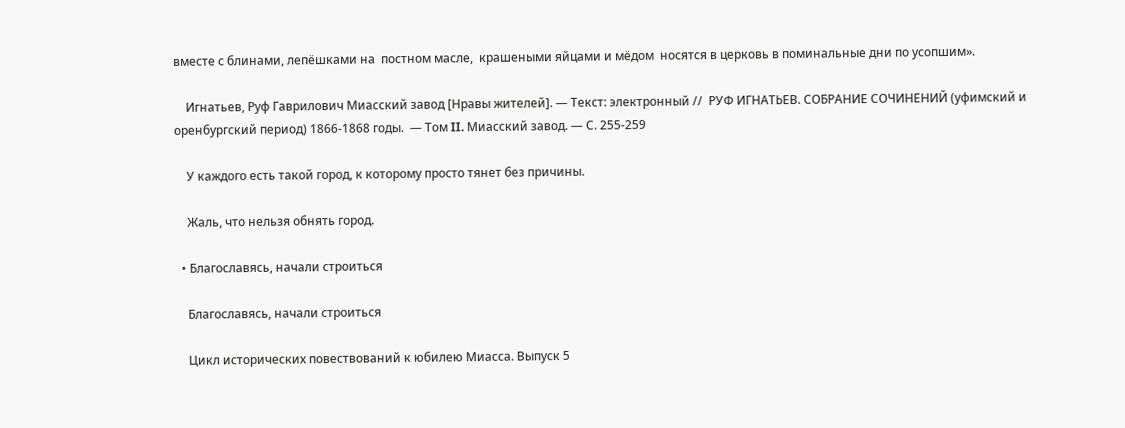вместе с блинами, лепёшками на  постном масле,  крашеными яйцами и мёдом  носятся в церковь в поминальные дни по усопшим».

    Игнатьев, Руф Гаврилович Миасский завод [Нравы жителей]. — Текст: электронный //  РУФ ИГНАТЬЕВ. СОБРАНИЕ СОЧИНЕНИЙ (уфимский и оренбургский период) 1866-1868 годы.  — Том II. Миасский завод. — С. 255-259

    У каждого есть такой город, к которому просто тянет без причины.

    Жаль, что нельзя обнять город.

  • Благославясь, начали строиться

    Благославясь, начали строиться

    Цикл исторических повествований к юбилею Миасса. Выпуск 5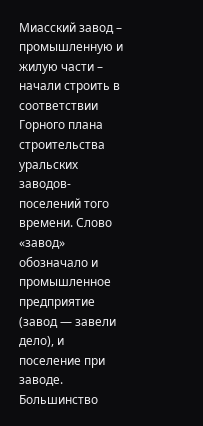Миасский завод – промышленную и жилую части – начали строить в соответствии Горного плана строительства  уральских заводов-поселений того времени. Слово «завод» обозначало и промышленное предприятие (завод — завели дело), и поселение при заводе. Большинство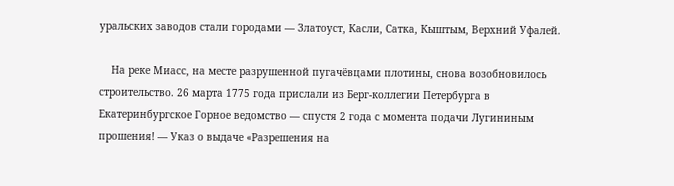уральских заводов стали городами — Златоуст, Касли, Сатка, Кыштым, Верхний Уфалей.

    На реке Миасс, на месте разрушенной пугачёвцами плотины, снова возобновилось строительство. 26 марта 1775 года прислали из Берг-коллегии Петербурга в Екатеринбургское Горное ведомство — спустя 2 года с момента подачи Лугининым прошения! — Указ о выдаче «Разрешения на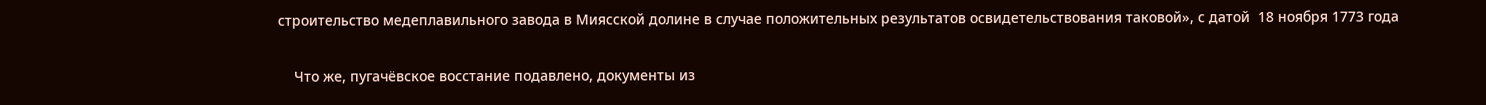строительство медеплавильного завода в Миясской долине в случае положительных результатов освидетельствования таковой», с датой  18 ноября 1773 года

    Что же, пугачёвское восстание подавлено, документы из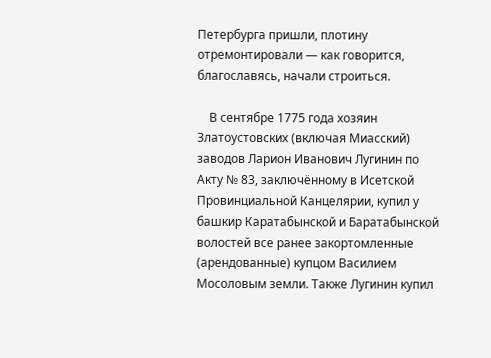Петербурга пришли, плотину отремонтировали — как говорится, благославясь, начали строиться.

    В сентябре 1775 года хозяин Златоустовских (включая Миасский) заводов Ларион Иванович Лугинин по Акту № 83, заключённому в Исетской Провинциальной Канцелярии, купил у башкир Каратабынской и Баратабынской волостей все ранее закортомленные (арендованные) купцом Василием Мосоловым земли. Также Лугинин купил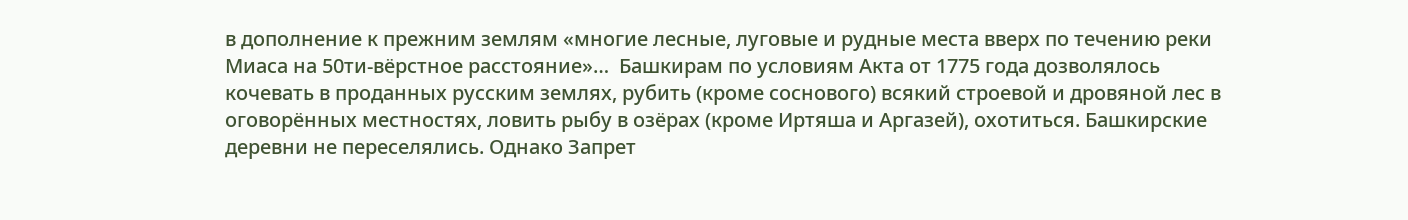в дополнение к прежним землям «многие лесные, луговые и рудные места вверх по течению реки Миаса на 50ти-вёрстное расстояние»…  Башкирам по условиям Акта от 1775 года дозволялось  кочевать в проданных русским землях, рубить (кроме соснового) всякий строевой и дровяной лес в оговорённых местностях, ловить рыбу в озёрах (кроме Иртяша и Аргазей), охотиться. Башкирские деревни не переселялись. Однако Запрет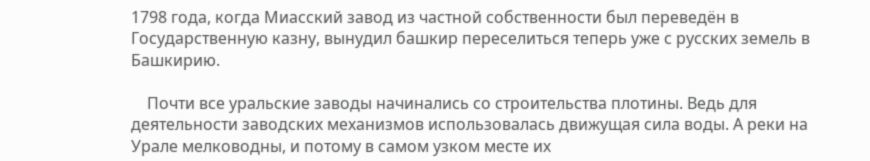1798 года, когда Миасский завод из частной собственности был переведён в Государственную казну, вынудил башкир переселиться теперь уже с русских земель в Башкирию.

    Почти все уральские заводы начинались со строительства плотины. Ведь для деятельности заводских механизмов использовалась движущая сила воды. А реки на Урале мелководны, и потому в самом узком месте их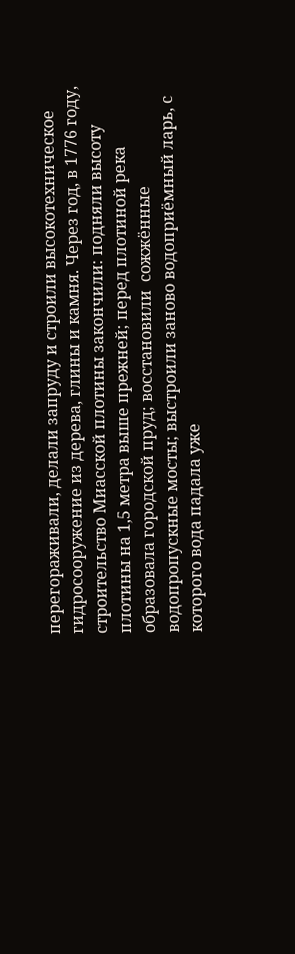перегораживали, делали запруду и строили высокотехническое гидросооружение из дерева, глины и камня. Через год, в 1776 году, строительство Миасской плотины закончили: подняли высоту плотины на 1,5 метра выше прежней; перед плотиной река образовала городской пруд; восстановили  сожжённые водопропускные мосты; выстроили заново водоприёмный ларь, с которого вода падала уже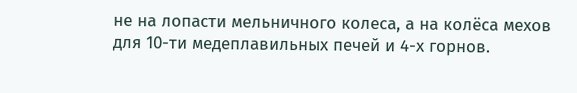не на лопасти мельничного колеса, а на колёса мехов для 10-ти медеплавильных печей и 4-х горнов.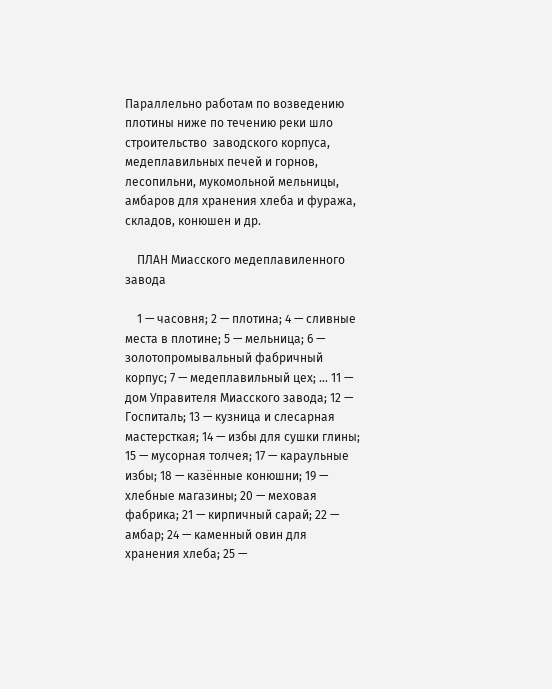Параллельно работам по возведению плотины ниже по течению реки шло строительство  заводского корпуса, медеплавильных печей и горнов, лесопильни, мукомольной мельницы, амбаров для хранения хлеба и фуража, складов, конюшен и др.

    ПЛАН Миасского медеплавиленного завода

    1 — часовня; 2 — плотина; 4 — сливные места в плотине; 5 — мельница; 6 — золотопромывальный фабричный корпус; 7 — медеплавильный цех; … 11 — дом Управителя Миасского завода; 12 — Госпиталь; 13 — кузница и слесарная мастерсткая; 14 — избы для сушки глины; 15 — мусорная толчея; 17 — караульные избы; 18 — казённые конюшни; 19 — хлебные магазины; 20 — меховая фабрика; 21 — кирпичный сарай; 22 — амбар; 24 — каменный овин для хранения хлеба; 25 —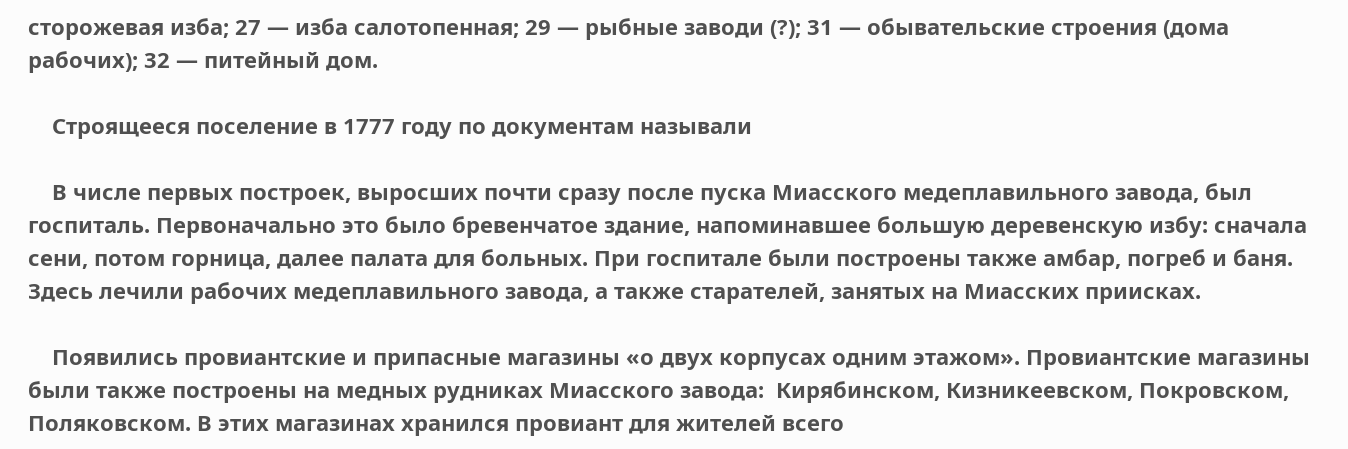сторожевая изба; 27 — изба салотопенная; 29 — рыбные заводи (?); 31 — обывательские строения (дома рабочих); 32 — питейный дом.

    Строящееся поселение в 1777 году по документам называли

    В числе первых построек, выросших почти сразу после пуска Миасского медеплавильного завода, был госпиталь. Первоначально это было бревенчатое здание, напоминавшее большую деревенскую избу: сначала сени, потом горница, далее палата для больных. При госпитале были построены также амбар, погреб и баня. Здесь лечили рабочих медеплавильного завода, а также старателей, занятых на Миасских приисках.

    Появились провиантские и припасные магазины «о двух корпусах одним этажом». Провиантские магазины были также построены на медных рудниках Миасского завода:  Кирябинском, Кизникеевском, Покровском, Поляковском. В этих магазинах хранился провиант для жителей всего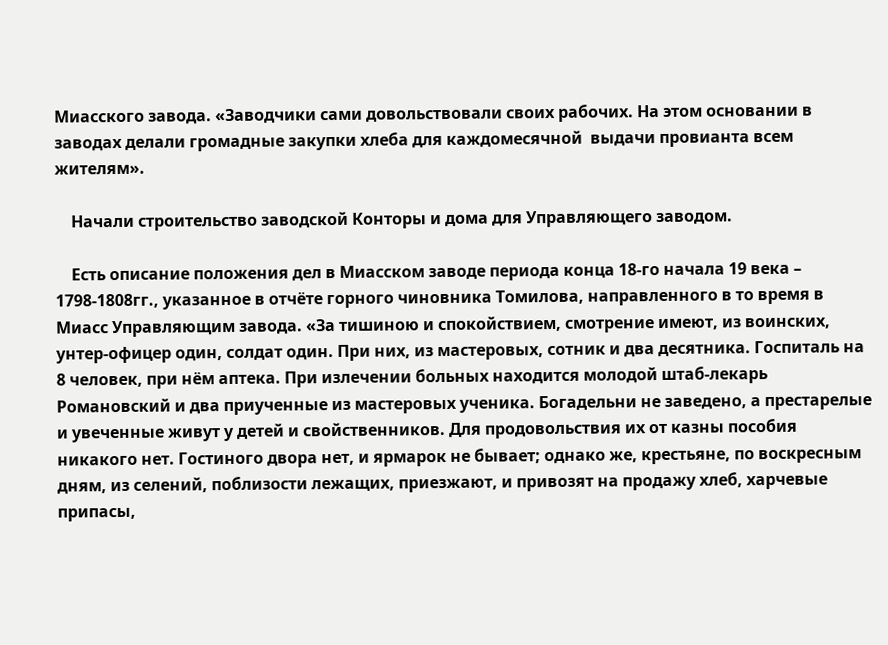Миасского завода. «Заводчики сами довольствовали своих рабочих. На этом основании в заводах делали громадные закупки хлеба для каждомесячной  выдачи провианта всем жителям».

    Начали строительство заводской Конторы и дома для Управляющего заводом.

    Есть описание положения дел в Миасском заводе периода конца 18-го начала 19 века – 1798-1808гг., указанное в отчёте горного чиновника Томилова, направленного в то время в Миасс Управляющим завода. «За тишиною и спокойствием, смотрение имеют, из воинских, унтер-офицер один, солдат один. При них, из мастеровых, сотник и два десятника. Госпиталь на 8 человек, при нём аптека. При излечении больных находится молодой штаб-лекарь Романовский и два приученные из мастеровых ученика. Богадельни не заведено, а престарелые и увеченные живут у детей и свойственников. Для продовольствия их от казны пособия никакого нет. Гостиного двора нет, и ярмарок не бывает; однако же, крестьяне, по воскресным дням, из селений, поблизости лежащих, приезжают, и привозят на продажу хлеб, харчевые припасы,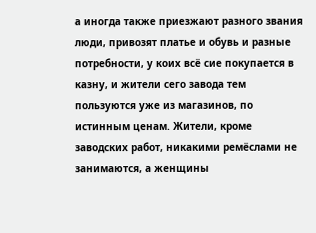а иногда также приезжают разного звания люди, привозят платье и обувь и разные потребности, у коих всё сие покупается в казну, и жители сего завода тем пользуются уже из магазинов, по истинным ценам. Жители, кроме заводских работ, никакими ремёслами не занимаются, а женщины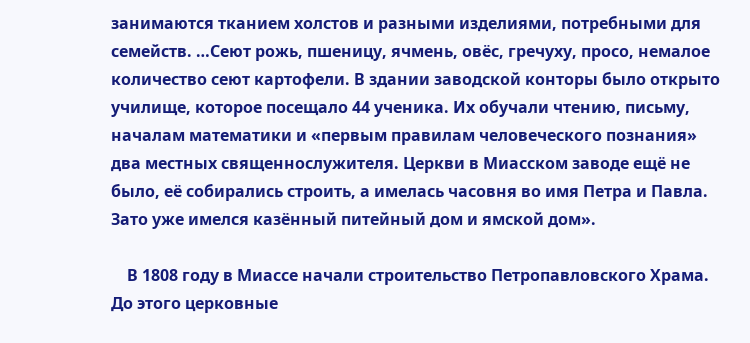занимаются тканием холстов и разными изделиями, потребными для семейств. …Сеют рожь, пшеницу, ячмень, овёс, гречуху, просо, немалое количество сеют картофели. В здании заводской конторы было открыто училище, которое посещало 44 ученика. Их обучали чтению, письму, началам математики и «первым правилам человеческого познания» два местных священнослужителя. Церкви в Миасском заводе ещё не было, её собирались строить, а имелась часовня во имя Петра и Павла. Зато уже имелся казённый питейный дом и ямской дом».

    В 1808 году в Миассе начали строительство Петропавловского Храма. До этого церковные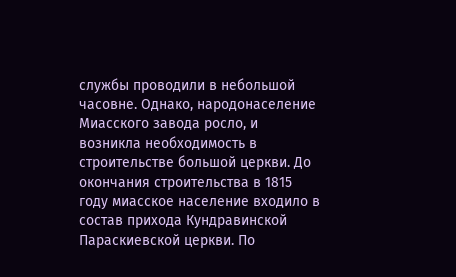службы проводили в небольшой часовне. Однако, народонаселение Миасского завода росло, и возникла необходимость в строительстве большой церкви. До окончания строительства в 1815 году миасское население входило в состав прихода Кундравинской Параскиевской церкви. По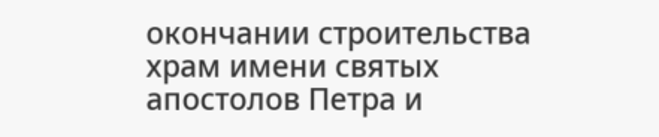окончании строительства храм имени святых апостолов Петра и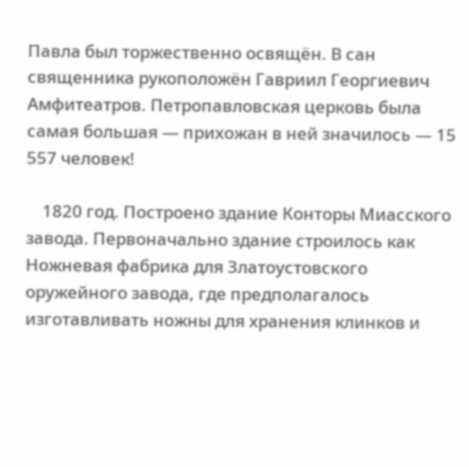Павла был торжественно освящён. В сан священника рукоположён Гавриил Георгиевич Амфитеатров. Петропавловская церковь была самая большая — прихожан в ней значилось — 15 557 человек!

    1820 год. Построено здание Конторы Миасского завода. Первоначально здание строилось как Ножневая фабрика для Златоустовского оружейного завода, где предполагалось изготавливать ножны для хранения клинков и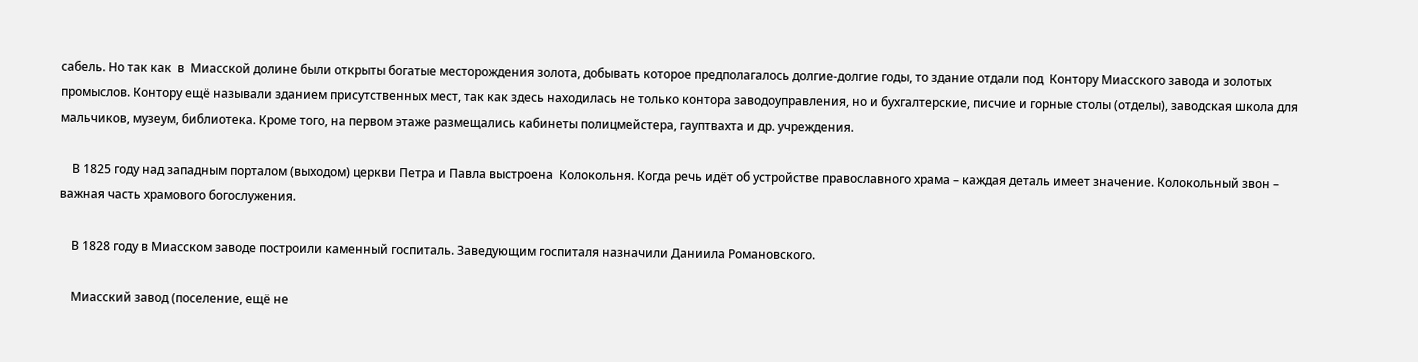сабель. Но так как  в  Миасской долине были открыты богатые месторождения золота, добывать которое предполагалось долгие-долгие годы, то здание отдали под  Контору Миасского завода и золотых промыслов. Контору ещё называли зданием присутственных мест, так как здесь находилась не только контора заводоуправления, но и бухгалтерские, писчие и горные столы (отделы), заводская школа для мальчиков, музеум, библиотека. Кроме того, на первом этаже размещались кабинеты полицмейстера, гауптвахта и др. учреждения.

    В 1825 году над западным порталом (выходом) церкви Петра и Павла выстроена  Колокольня. Когда речь идёт об устройстве православного храма – каждая деталь имеет значение. Колокольный звон – важная часть храмового богослужения.

    В 1828 году в Миасском заводе построили каменный госпиталь. Заведующим госпиталя назначили Даниила Романовского.

    Миасский завод (поселение, ещё не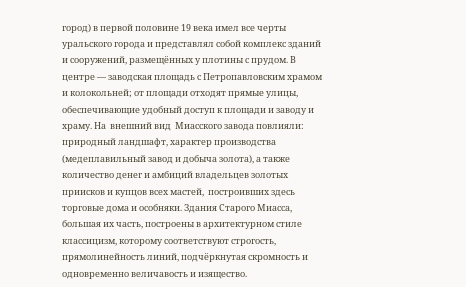город) в первой половине 19 века имел все черты уральского города и представлял собой комплекс зданий и сооружений, размещённых у плотины с прудом. В центре — заводская площадь с Петропавловским храмом и колокольней; от площади отходят прямые улицы, обеспечивающие удобный доступ к площади и заводу и храму. На  внешний вид  Миасского завода повлияли: природный ландшафт, характер производства (медеплавильный завод и добыча золота), а также количество денег и амбиций владельцев золотых приисков и купцов всех мастей,  построивших здесь  торговые дома и особняки. Здания Старого Миасса, большая их часть, построены в архитектурном стиле классицизм, которому соответствуют строгость, прямолинейность линий, подчёркнутая скромность и одновременно величавость и изящество.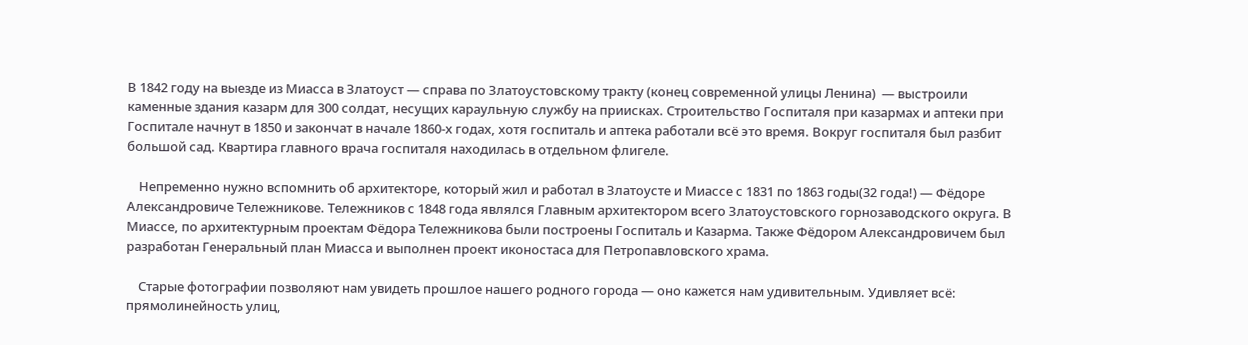В 1842 году на выезде из Миасса в Златоуст — справа по Златоустовскому тракту (конец современной улицы Ленина)  — выстроили каменные здания казарм для 300 солдат, несущих караульную службу на приисках. Строительство Госпиталя при казармах и аптеки при Госпитале начнут в 1850 и закончат в начале 1860-х годах, хотя госпиталь и аптека работали всё это время. Вокруг госпиталя был разбит большой сад. Квартира главного врача госпиталя находилась в отдельном флигеле.

    Непременно нужно вспомнить об архитекторе, который жил и работал в Златоусте и Миассе с 1831 по 1863 годы(32 года!) — Фёдоре Александровиче Тележникове. Тележников с 1848 года являлся Главным архитектором всего Златоустовского горнозаводского округа. В Миассе, по архитектурным проектам Фёдора Тележникова были построены Госпиталь и Казарма. Также Фёдором Александровичем был разработан Генеральный план Миасса и выполнен проект иконостаса для Петропавловского храма.

    Старые фотографии позволяют нам увидеть прошлое нашего родного города — оно кажется нам удивительным. Удивляет всё: прямолинейность улиц,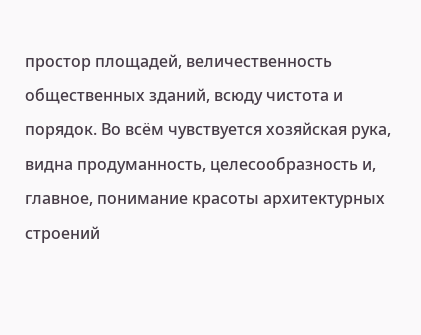простор площадей, величественность общественных зданий, всюду чистота и порядок. Во всём чувствуется хозяйская рука, видна продуманность, целесообразность и, главное, понимание красоты архитектурных строений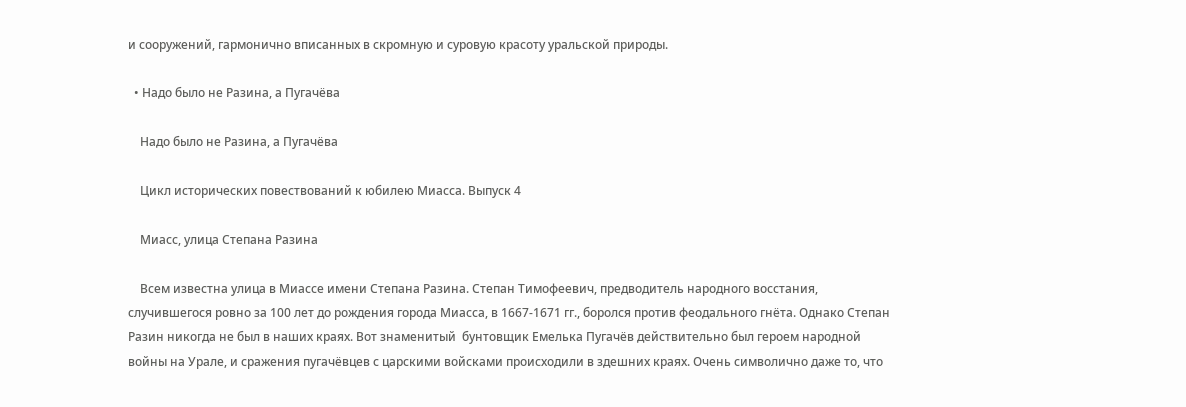и сооружений, гармонично вписанных в скромную и суровую красоту уральской природы.

  • Надо было не Разина, а Пугачёва

    Надо было не Разина, а Пугачёва

    Цикл исторических повествований к юбилею Миасса. Выпуск 4

    Миасс, улица Степана Разина

    Всем известна улица в Миассе имени Степана Разина. Степан Тимофеевич, предводитель народного восстания, случившегося ровно за 100 лет до рождения города Миасса, в 1667-1671 гг., боролся против феодального гнёта. Однако Степан Разин никогда не был в наших краях. Вот знаменитый  бунтовщик Емелька Пугачёв действительно был героем народной войны на Урале, и сражения пугачёвцев с царскими войсками происходили в здешних краях. Очень символично даже то, что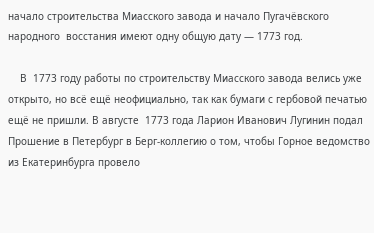начало строительства Миасского завода и начало Пугачёвского народного  восстания имеют одну общую дату — 1773 год.

    В  1773 году работы по строительству Миасского завода велись уже открыто, но всё ещё неофициально, так как бумаги с гербовой печатью ещё не пришли. В августе  1773 года Ларион Иванович Лугинин подал Прошение в Петербург в Берг-коллегию о том, чтобы Горное ведомство из Екатеринбурга провело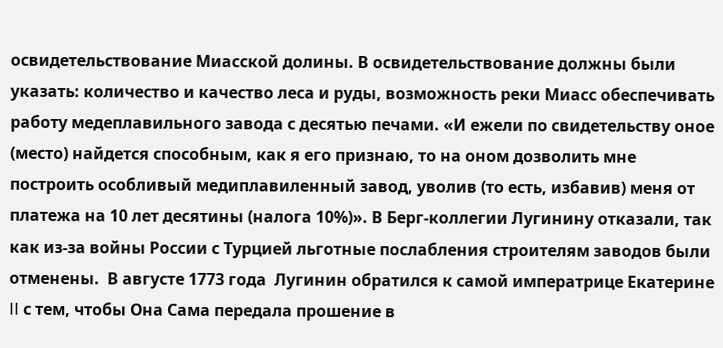освидетельствование Миасской долины. В освидетельствование должны были указать: количество и качество леса и руды, возможность реки Миасс обеспечивать работу медеплавильного завода с десятью печами. «И ежели по свидетельству оное (место) найдется способным, как я его признаю, то на оном дозволить мне построить особливый медиплавиленный завод, уволив (то есть, избавив) меня от платежа на 10 лет десятины (налога 10%)». В Берг-коллегии Лугинину отказали, так как из-за войны России с Турцией льготные послабления строителям заводов были отменены.  В августе 1773 года  Лугинин обратился к самой императрице Екатерине II с тем, чтобы Она Сама передала прошение в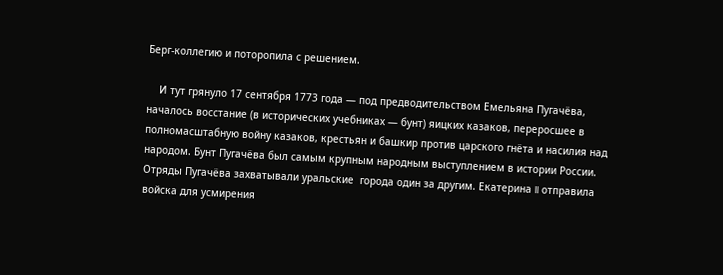Берг-коллегию и поторопила с решением.

    И тут грянуло 17 сентября 1773 года — под предводительством Емельяна Пугачёва, началось восстание (в исторических учебниках — бунт) яицких казаков, переросшее в полномасштабную войну казаков, крестьян и башкир против царского гнёта и насилия над народом. Бунт Пугачёва был самым крупным народным выступлением в истории России. Отряды Пугачёва захватывали уральские  города один за другим. Екатерина II отправила  войска для усмирения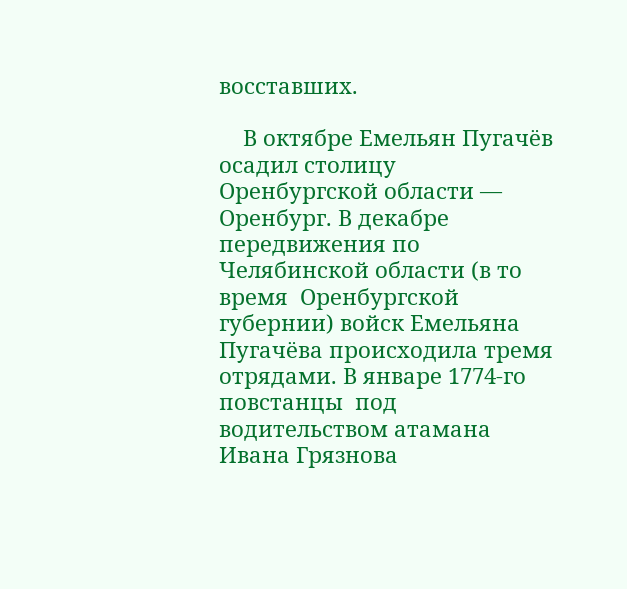восставших.

    В октябре Емельян Пугачёв осадил столицу Оренбургской области — Оренбург. В декабре  передвижения по Челябинской области (в то время  Оренбургской губернии) войск Емельяна Пугачёва происходила тремя отрядами. В январе 1774-го повстанцы  под водительством атамана Ивана Грязнова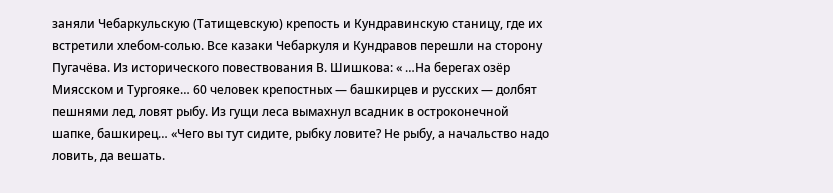заняли Чебаркульскую (Татищевскую) крепость и Кундравинскую станицу, где их встретили хлебом-солью. Все казаки Чебаркуля и Кундравов перешли на сторону Пугачёва. Из исторического повествования В. Шишкова: « …На берегах озёр Миясском и Тургояке… 60 человек крепостных — башкирцев и русских — долбят пешнями лед, ловят рыбу. Из гущи леса вымахнул всадник в остроконечной шапке, башкирец… «Чего вы тут сидите, рыбку ловите? Не рыбу, а начальство надо ловить, да вешать.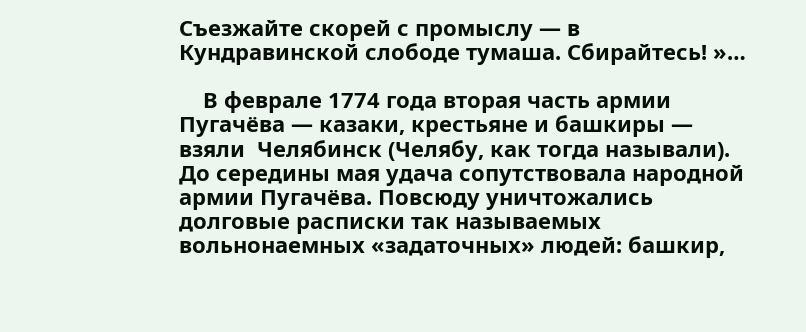Съезжайте скорей с промыслу — в Кундравинской слободе тумаша. Сбирайтесь! »…

    В феврале 1774 года вторая часть армии Пугачёва — казаки, крестьяне и башкиры —   взяли  Челябинск (Челябу, как тогда называли). До середины мая удача сопутствовала народной армии Пугачёва. Повсюду уничтожались долговые расписки так называемых вольнонаемных «задаточных» людей: башкир,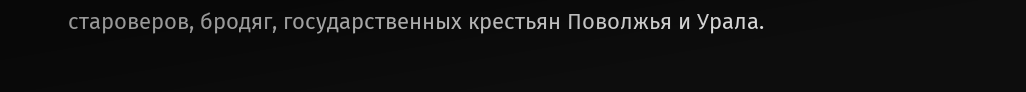староверов, бродяг, государственных крестьян Поволжья и Урала.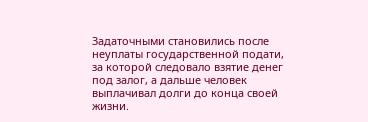Задаточными становились после неуплаты государственной подати, за которой следовало взятие денег под залог, а дальше человек выплачивал долги до конца своей жизни.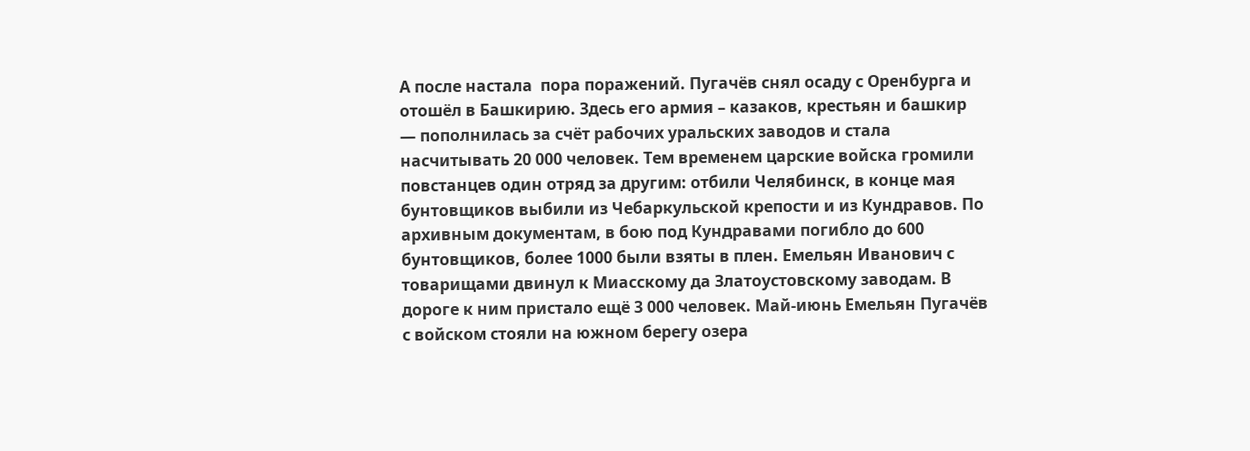А после настала  пора поражений. Пугачёв снял осаду с Оренбурга и отошёл в Башкирию. Здесь его армия – казаков, крестьян и башкир — пополнилась за счёт рабочих уральских заводов и стала насчитывать 20 000 человек. Тем временем царские войска громили повстанцев один отряд за другим: отбили Челябинск, в конце мая бунтовщиков выбили из Чебаркульской крепости и из Кундравов. По архивным документам, в бою под Кундравами погибло до 600 бунтовщиков, более 1000 были взяты в плен. Емельян Иванович с товарищами двинул к Миасскому да Златоустовскому заводам. В дороге к ним пристало ещё 3 000 человек. Май-июнь Емельян Пугачёв с войском стояли на южном берегу озера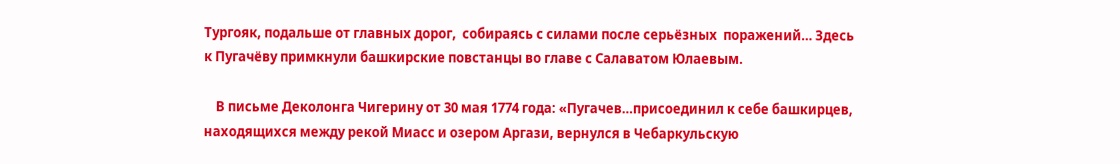Тургояк, подальше от главных дорог,  собираясь с силами после серьёзных  поражений… Здесь к Пугачёву примкнули башкирские повстанцы во главе с Салаватом Юлаевым.

    В письме Деколонга Чигерину от 30 мая 1774 года: «Пугачев…присоединил к себе башкирцев, находящихся между рекой Миасс и озером Аргази, вернулся в Чебаркульскую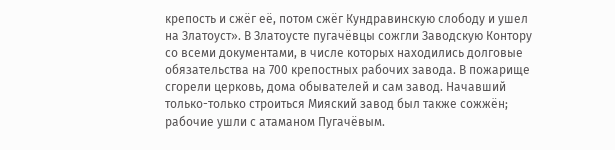крепость и сжёг её, потом сжёг Кундравинскую слободу и ушел на Златоуст». В Златоусте пугачёвцы сожгли Заводскую Контору со всеми документами, в числе которых находились долговые обязательства на 700 крепостных рабочих завода. В пожарище сгорели церковь, дома обывателей и сам завод. Начавший только-только строиться Мияский завод был также сожжён; рабочие ушли с атаманом Пугачёвым.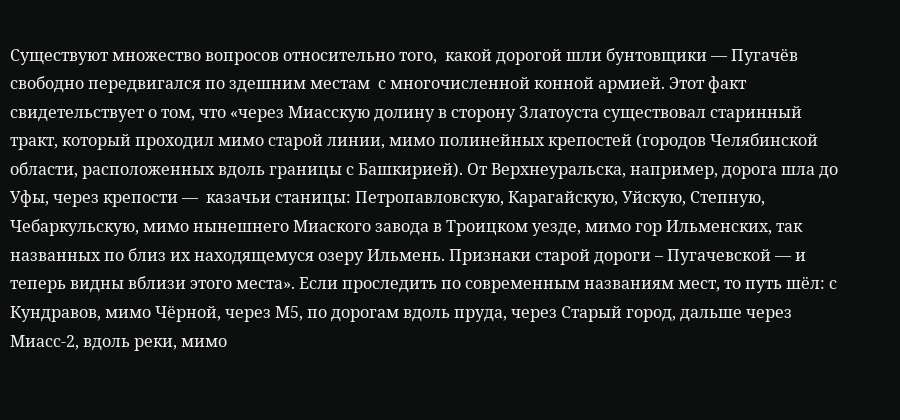Существуют множество вопросов относительно того,  какой дорогой шли бунтовщики — Пугачёв свободно передвигался по здешним местам  с многочисленной конной армией. Этот факт свидетельствует о том, что «через Миасскую долину в сторону Златоуста существовал старинный тракт, который проходил мимо старой линии, мимо полинейных крепостей (городов Челябинской области, расположенных вдоль границы с Башкирией). От Верхнеуральска, например, дорога шла до Уфы, через крепости —  казачьи станицы: Петропавловскую, Карагайскую, Уйскую, Степную, Чебаркульскую, мимо нынешнего Миаского завода в Троицком уезде, мимо гор Ильменских, так названных по близ их находящемуся озеру Ильмень. Признаки старой дороги – Пугачевской — и теперь видны вблизи этого места». Если проследить по современным названиям мест, то путь шёл: с Кундравов, мимо Чёрной, через М5, по дорогам вдоль пруда, через Старый город, дальше через Миасс-2, вдоль реки, мимо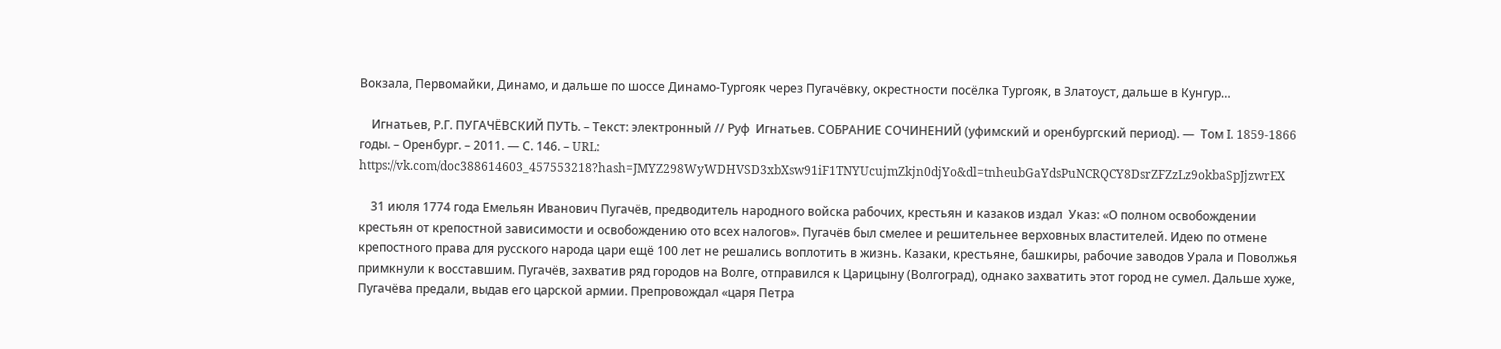Вокзала, Первомайки, Динамо, и дальше по шоссе Динамо-Тургояк через Пугачёвку, окрестности посёлка Тургояк, в Златоуст, дальше в Кунгур…

    Игнатьев, Р.Г. ПУГАЧЁВСКИЙ ПУТЬ. – Текст: электронный // Руф  Игнатьев. СОБРАНИЕ СОЧИНЕНИЙ (уфимский и оренбургский период). —  Том I. 1859-1866 годы. – Оренбург. – 2011. — С. 146. – URL: https://vk.com/doc388614603_457553218?hash=JMYZ298WyWDHVSD3xbXsw91iF1TNYUcujmZkjn0djYo&dl=tnheubGaYdsPuNCRQCY8DsrZFZzLz9okbaSpJjzwrEX

    31 июля 1774 года Емельян Иванович Пугачёв, предводитель народного войска рабочих, крестьян и казаков издал  Указ: «О полном освобождении  крестьян от крепостной зависимости и освобождению ото всех налогов». Пугачёв был смелее и решительнее верховных властителей. Идею по отмене крепостного права для русского народа цари ещё 100 лет не решались воплотить в жизнь. Казаки, крестьяне, башкиры, рабочие заводов Урала и Поволжья примкнули к восставшим. Пугачёв, захватив ряд городов на Волге, отправился к Царицыну (Волгоград), однако захватить этот город не сумел. Дальше хуже, Пугачёва предали, выдав его царской армии. Препровождал «царя Петра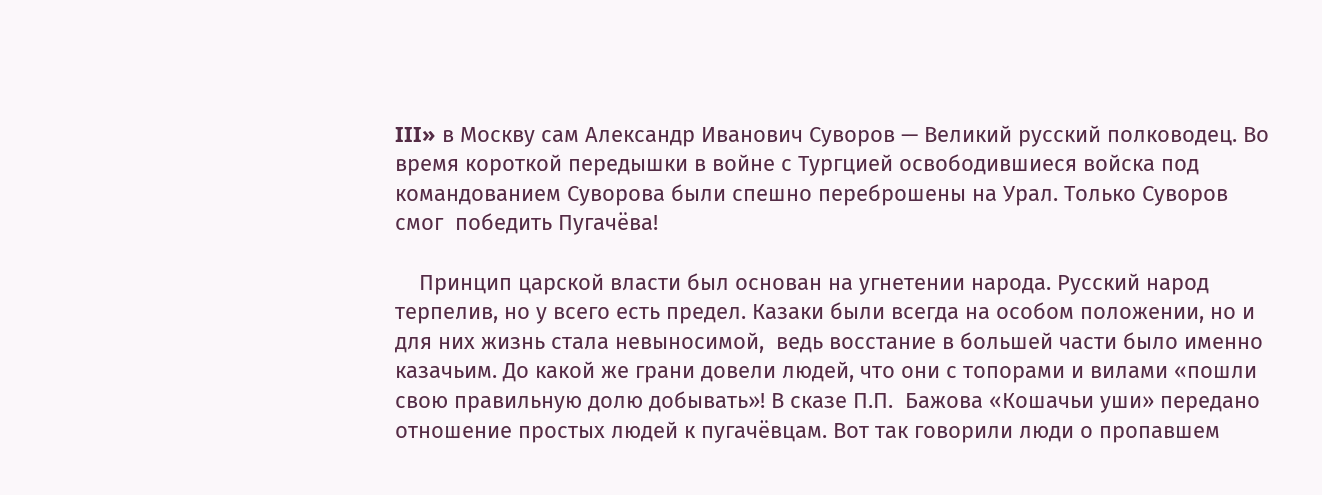III» в Москву сам Александр Иванович Суворов — Великий русский полководец. Во время короткой передышки в войне с Тургцией освободившиеся войска под командованием Суворова были спешно переброшены на Урал. Только Суворов  смог  победить Пугачёва!

    Принцип царской власти был основан на угнетении народа. Русский народ терпелив, но у всего есть предел. Казаки были всегда на особом положении, но и для них жизнь стала невыносимой,  ведь восстание в большей части было именно казачьим. До какой же грани довели людей, что они с топорами и вилами «пошли свою правильную долю добывать»! В сказе П.П.  Бажова «Кошачьи уши» передано отношение простых людей к пугачёвцам. Вот так говорили люди о пропавшем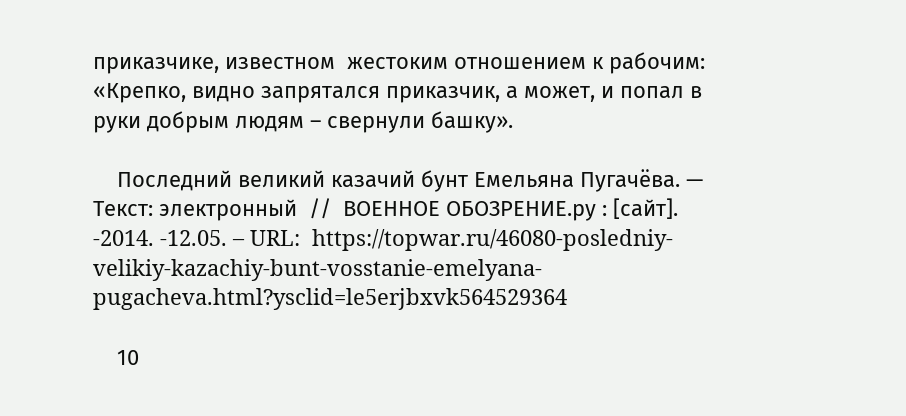приказчике, известном  жестоким отношением к рабочим: «Крепко, видно запрятался приказчик, а может, и попал в руки добрым людям – свернули башку».

    Последний великий казачий бунт Емельяна Пугачёва. — Текст: электронный  //  ВОЕННОЕ ОБОЗРЕНИЕ.ру : [сайт]. -2014. -12.05. – URL:  https://topwar.ru/46080-posledniy-velikiy-kazachiy-bunt-vosstanie-emelyana-pugacheva.html?ysclid=le5erjbxvk564529364

    10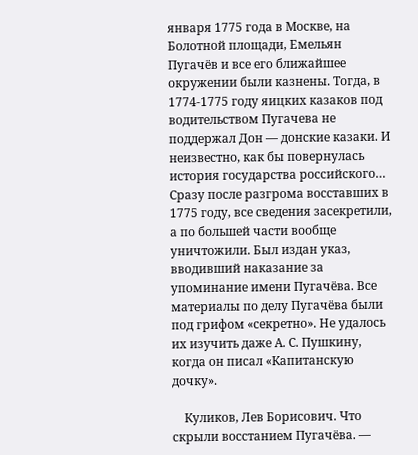января 1775 года в Москве, на Болотной площади, Емельян Пугачёв и все его ближайшее окружении были казнены. Тогда, в 1774-1775 году яицких казаков под водительством Пугачева не поддержал Дон — донские казаки. И неизвестно, как бы повернулась история государства российского… Сразу после разгрома восставших в 1775 году, все сведения засекретили, а по большей части вообще уничтожили. Был издан указ, вводивший наказание за упоминание имени Пугачёва. Все материалы по делу Пугачёва были под грифом «секретно». Не удалось их изучить даже А. С. Пушкину, когда он писал «Капитанскую дочку».

    Куликов, Лев Борисович. Что скрыли восстанием Пугачёва. —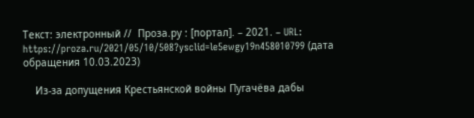Текст: электронный //  Проза.ру : [портал]. – 2021. – URL:  https://proza.ru/2021/05/10/508?ysclid=le5ewgy19n458010799 (дата обращения 10.03.2023)

    Из-за допущения Крестьянской войны Пугачёва дабы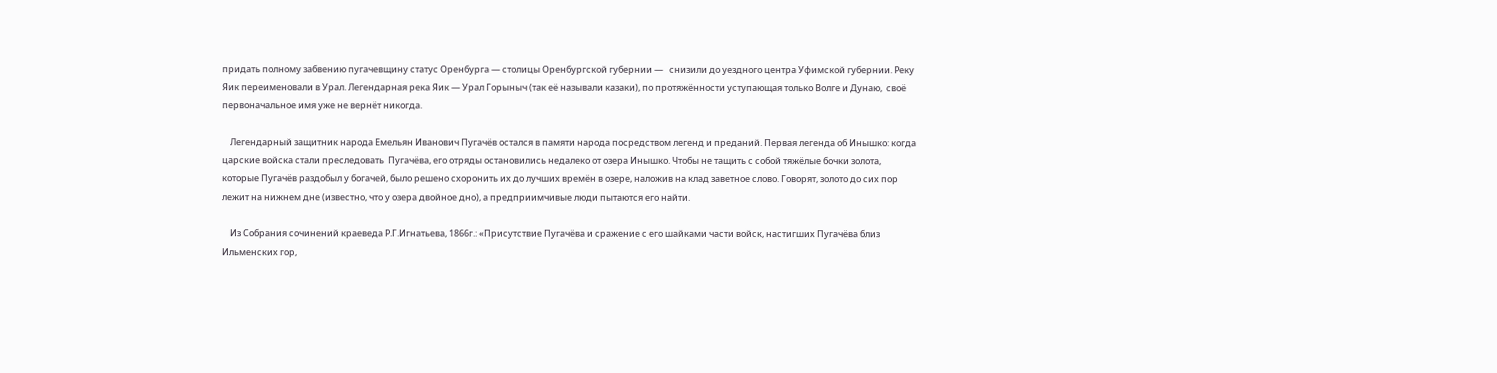придать полному забвению пугачевщину статус Оренбурга — столицы Оренбургской губернии —   снизили до уездного центра Уфимской губернии. Реку Яик переименовали в Урал. Легендарная река Яик — Урал Горыныч (так её называли казаки), по протяжённости уступающая только Волге и Дунаю,  своё первоначальное имя уже не вернёт никогда.

    Легендарный защитник народа Емельян Иванович Пугачёв остался в памяти народа посредством легенд и преданий. Первая легенда об Инышко: когда царские войска стали преследовать  Пугачёва, его отряды остановились недалеко от озера Инышко. Чтобы не тащить с собой тяжёлые бочки золота, которые Пугачёв раздобыл у богачей, было решено схоронить их до лучших времён в озере, наложив на клад заветное слово. Говорят, золото до сих пор лежит на нижнем дне (известно, что у озера двойное дно), а предприимчивые люди пытаются его найти.

    Из Собрания сочинений краеведа Р.Г.Игнатьева, 1866г.: «Присутствие Пугачёва и сражение с его шайками части войск, настигших Пугачёва близ Ильменских гор,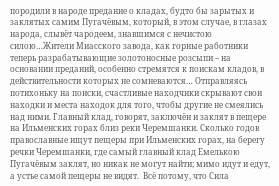породили в народе предание о кладах, будто бы зарытых и заклятых самим Пугачёвым, который, в этом случае, в глазах народа, слывёт чародеем, знавшимся с нечистою силою…Жители Миасского завода, как горные работники теперь разрабатывающие золотоносные розсыпи – на основании преданий, особенно стремятся к поискам кладов, в действительности которых не сомневаются… Отправляясь потихоньку на поиски, счастливые находчики скрывают свои находки и места находок для того, чтобы другие не смеялись над ними. Главный клад, говорят, заключён и заклят в пещере на Ильменских горах близ реки Черемшанки. Сколько годов православные ищут пещеры при Ильменских горах, на берегу речки Черемшанки, где самый главный клад Емелькою Пугачёвым заклят, но никак не могут найти; мимо идут и едут, а устье самой пещеры не видят.  Всё потому, что Сила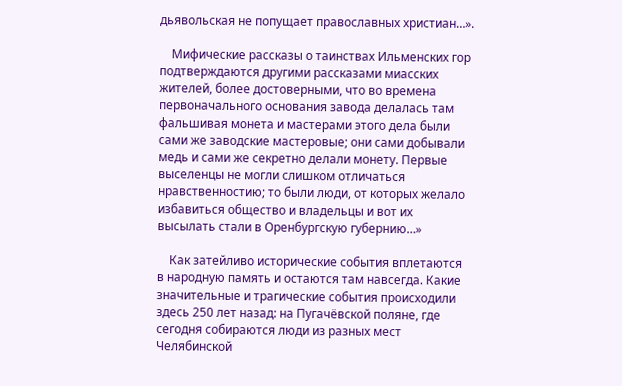дьявольская не попущает православных христиан…».

    Мифические рассказы о таинствах Ильменских гор подтверждаются другими рассказами миасских жителей, более достоверными, что во времена первоначального основания завода делалась там фальшивая монета и мастерами этого дела были сами же заводские мастеровые; они сами добывали медь и сами же секретно делали монету. Первые выселенцы не могли слишком отличаться нравственностию; то были люди, от которых желало избавиться общество и владельцы и вот их высылать стали в Оренбургскую губернию…»

    Как затейливо исторические события вплетаются в народную память и остаются там навсегда. Какие значительные и трагические события происходили здесь 250 лет назад: на Пугачёвской поляне, где сегодня собираются люди из разных мест Челябинской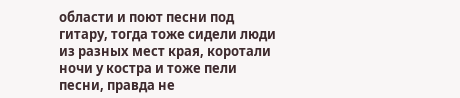области и поют песни под гитару, тогда тоже сидели люди из разных мест края, коротали ночи у костра и тоже пели песни, правда не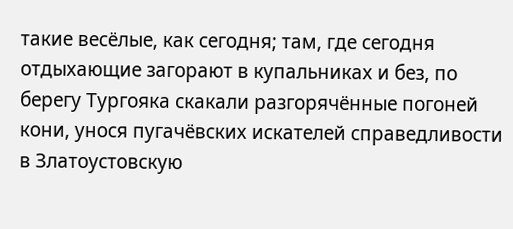такие весёлые, как сегодня; там, где сегодня отдыхающие загорают в купальниках и без, по берегу Тургояка скакали разгорячённые погоней кони, унося пугачёвских искателей справедливости в Златоустовскую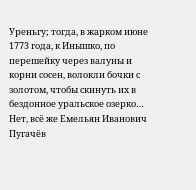Уреньгу; тогда, в жарком июне 1773 года, к Инышко, по перешейку через валуны и корни сосен, волокли бочки с золотом, чтобы скинуть их в бездонное уральское озерко… Нет, всё же Емельян Иванович Пугачёв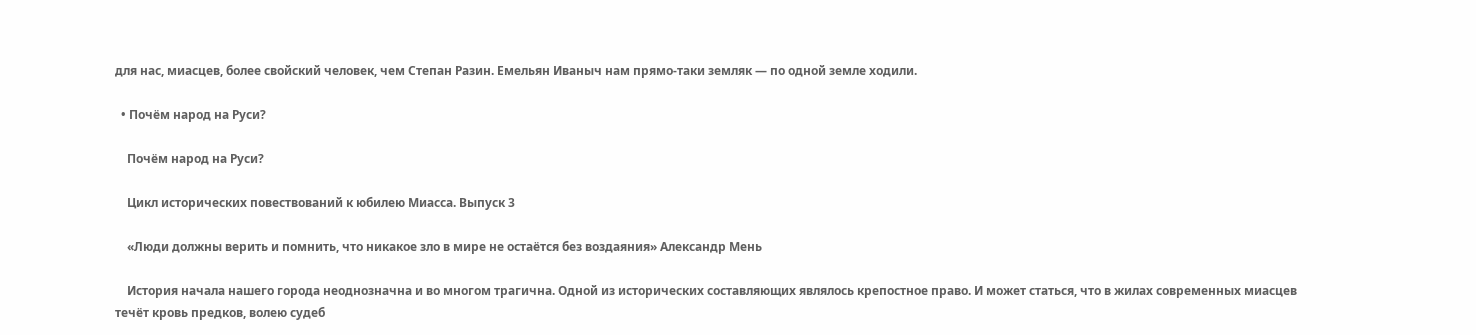для нас, миасцев, более свойский человек, чем Степан Разин. Емельян Иваныч нам прямо-таки земляк — по одной земле ходили.

  • Почём народ на Руси?

    Почём народ на Руси?

    Цикл исторических повествований к юбилею Миасса. Выпуск 3

    «Люди должны верить и помнить, что никакое зло в мире не остаётся без воздаяния» Александр Мень

    История начала нашего города неоднозначна и во многом трагична. Одной из исторических составляющих являлось крепостное право. И может статься, что в жилах современных миасцев течёт кровь предков, волею судеб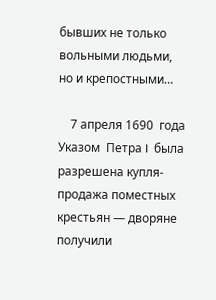бывших не только вольными людьми, но и крепостными…

    7 апреля 1690  года  Указом  Петра I  была  разрешена купля-продажа поместных крестьян — дворяне получили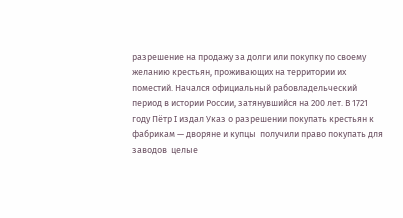разрешение на продажу за долги или покупку по своему желанию крестьян, проживающих на территории их поместий. Начался официальный рабовладельческий период в истории России, затянувшийся на 200 лет. В 1721 году Пётр I издал Указ о разрешении покупать крестьян к фабрикам — дворяне и купцы  получили право покупать для заводов  целые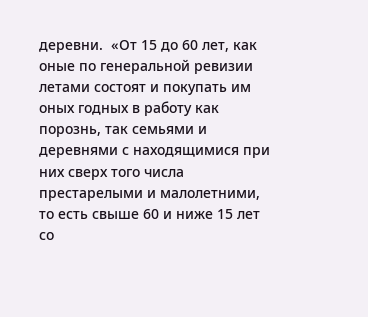деревни.  «От 15 до 60 лет, как оные по генеральной ревизии летами состоят и покупать им оных годных в работу как порознь, так семьями и деревнями с находящимися при них сверх того числа престарелыми и малолетними, то есть свыше 60 и ниже 15 лет со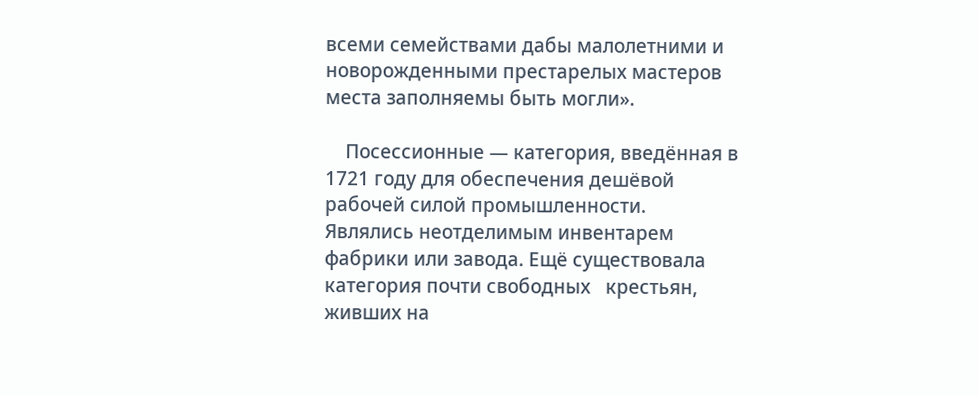всеми семействами дабы малолетними и новорожденными престарелых мастеров места заполняемы быть могли».

    Посессионные — категория, введённая в 1721 году для обеспечения дешёвой рабочей силой промышленности. Являлись неотделимым инвентарем  фабрики или завода. Ещё существовала  категория почти свободных   крестьян, живших на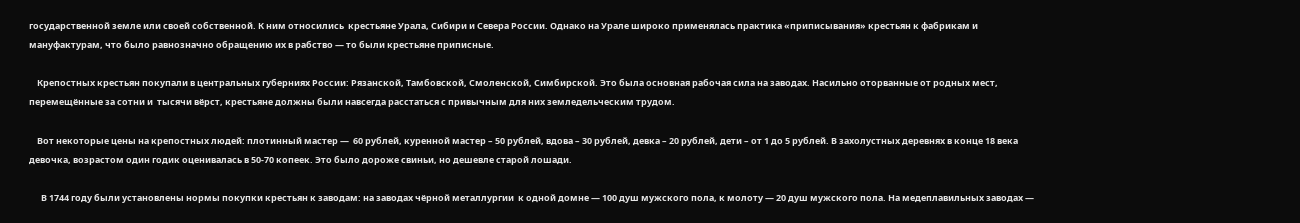государственной земле или своей собственной. К ним относились  крестьяне Урала, Сибири и Севера России. Однако на Урале широко применялась практика «приписывания» крестьян к фабрикам и мануфактурам, что было равнозначно обращению их в рабство — то были крестьяне приписные.

    Крепостных крестьян покупали в центральных губерниях России: Рязанской, Тамбовской, Смоленской, Симбирской. Это была основная рабочая сила на заводах. Насильно оторванные от родных мест, перемещённые за сотни и  тысячи вёрст, крестьяне должны были навсегда расстаться с привычным для них земледельческим трудом.

    Вот некоторые цены на крепостных людей: плотинный мастер —  60 рублей, куренной мастер – 50 рублей, вдова – 30 рублей, девка – 20 рублей, дети – от 1 до 5 рублей. В захолустных деревнях в конце 18 века девочка, возрастом один годик оценивалась в 50-70 копеек. Это было дороже свиньи, но дешевле старой лошади.

      В 1744 году были установлены нормы покупки крестьян к заводам: на заводах чёрной металлургии  к одной домне — 100 душ мужского пола, к молоту — 20 душ мужского пола. На медеплавильных заводах —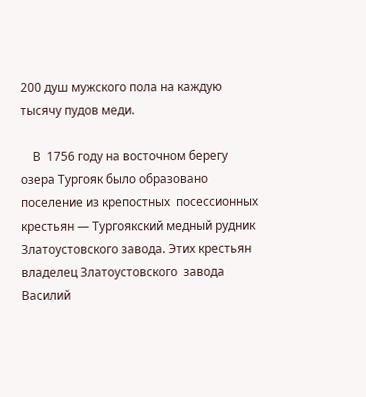200 душ мужского пола на каждую тысячу пудов меди.

    В  1756 году на восточном берегу озера Тургояк было образовано поселение из крепостных  посессионных крестьян — Тургоякский медный рудник Златоустовского завода. Этих крестьян  владелец Златоустовского  завода Василий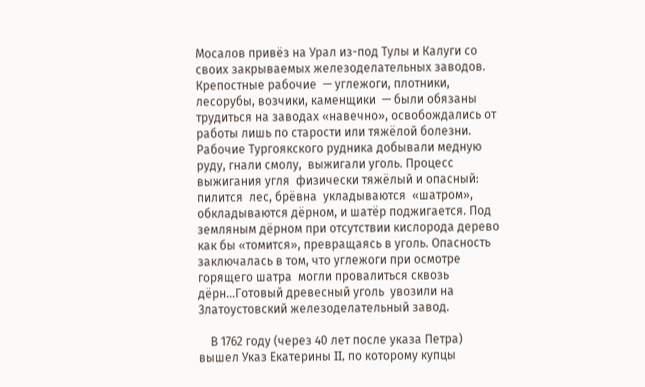Мосалов привёз на Урал из-под Тулы и Калуги со своих закрываемых железоделательных заводов. Крепостные рабочие  — углежоги, плотники, лесорубы, возчики, каменщики  — были обязаны трудиться на заводах «навечно», освобождались от работы лишь по старости или тяжёлой болезни.   Рабочие Тургоякского рудника добывали медную руду, гнали смолу,  выжигали уголь. Процесс выжигания угля  физически тяжёлый и опасный: пилится  лес, брёвна  укладываются  «шатром», обкладываются дёрном, и шатёр поджигается. Под земляным дёрном при отсутствии кислорода дерево как бы «томится», превращаясь в уголь. Опасность заключалась в том, что углежоги при осмотре горящего шатра  могли провалиться сквозь дёрн…Готовый древесный уголь  увозили на Златоустовский железоделательный завод.

    В 1762 году (через 40 лет после указа Петра) вышел Указ Екатерины II, по которому купцы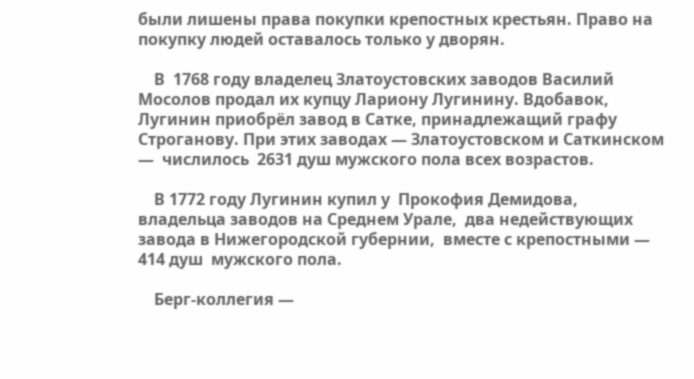были лишены права покупки крепостных крестьян. Право на покупку людей оставалось только у дворян.

    В  1768 году владелец Златоустовских заводов Василий Мосолов продал их купцу Лариону Лугинину. Вдобавок,  Лугинин приобрёл завод в Сатке, принадлежащий графу Строганову. При этих заводах — Златоустовском и Саткинском —  числилось  2631 душ мужского пола всех возрастов.

    В 1772 году Лугинин купил у  Прокофия Демидова, владельца заводов на Среднем Урале,  два недействующих завода в Нижегородской губернии,  вместе с крепостными —   414 душ  мужского пола.

    Берг-коллегия —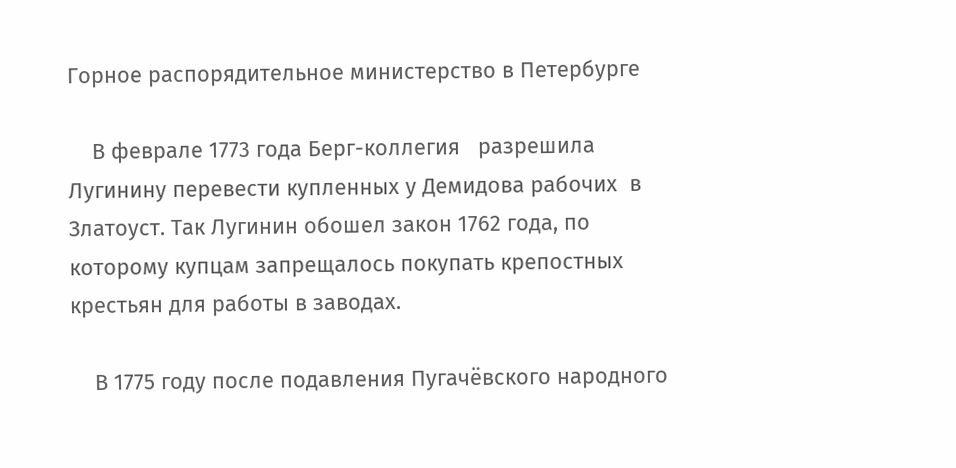Горное распорядительное министерство в Петербурге

    В феврале 1773 года Берг-коллегия   разрешила Лугинину перевести купленных у Демидова рабочих  в Златоуст. Так Лугинин обошел закон 1762 года, по которому купцам запрещалось покупать крепостных крестьян для работы в заводах.

    В 1775 году после подавления Пугачёвского народного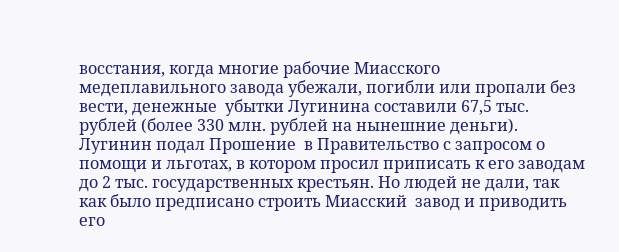восстания, когда многие рабочие Миасского медеплавильного завода убежали, погибли или пропали без вести, денежные  убытки Лугинина составили 67,5 тыс. рублей (более 330 млн. рублей на нынешние деньги).  Лугинин подал Прошение  в Правительство с запросом о помощи и льготах, в котором просил приписать к его заводам до 2 тыс. государственных крестьян. Но людей не дали, так как было предписано строить Миасский  завод и приводить его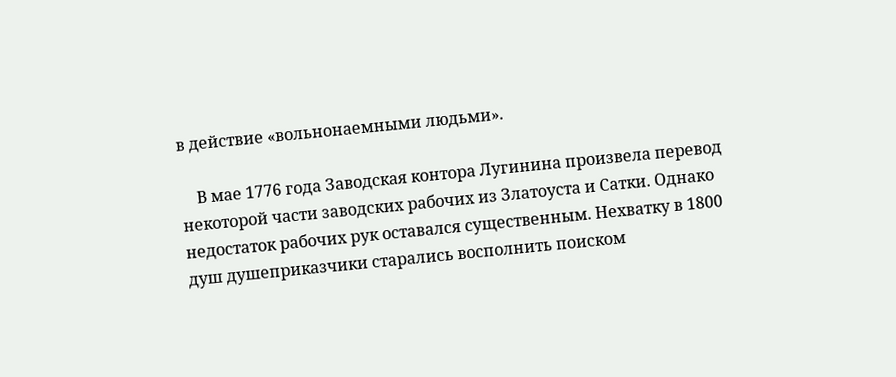в действие «вольнонаемными людьми».

    В мае 1776 года Заводская контора Лугинина произвела перевод некоторой части заводских рабочих из Златоуста и Сатки. Однако недостаток рабочих рук оставался существенным. Нехватку в 1800 душ душеприказчики старались восполнить поиском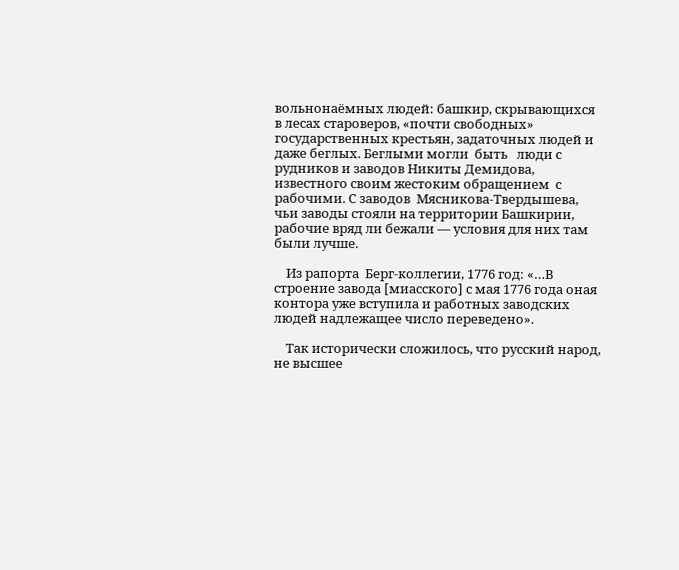вольнонаёмных людей: башкир, скрывающихся в лесах староверов, «почти свободных» государственных крестьян, задаточных людей и даже беглых. Беглыми могли  быть   люди с рудников и заводов Никиты Демидова,  известного своим жестоким обращением  с рабочими. С заводов  Мясникова-Твердышева, чьи заводы стояли на территории Башкирии, рабочие вряд ли бежали — условия для них там были лучше.

    Из рапорта  Берг-коллегии, 1776 год: «…В строение завода [миасского] с мая 1776 года оная контора уже вступила и работных заводских людей надлежащее число переведено».

    Так исторически сложилось, что русский народ, не высшее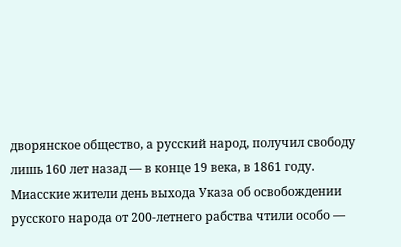дворянское общество, а русский народ, получил свободу лишь 160 лет назад — в конце 19 века, в 1861 году. Миасские жители день выхода Указа об освобождении русского народа от 200-летнего рабства чтили особо —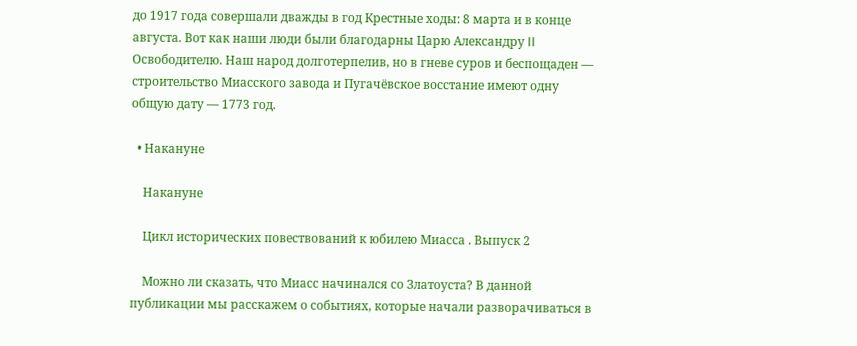до 1917 года совершали дважды в год Крестные ходы: 8 марта и в конце августа. Вот как наши люди были благодарны Царю Александру II Освободителю. Наш народ долготерпелив, но в гневе суров и беспощаден — строительство Миасского завода и Пугачёвское восстание имеют одну общую дату — 1773 год.

  • Накануне

    Накануне

    Цикл исторических повествований к юбилею Миасса . Выпуск 2

    Можно ли сказать, что Миасс начинался со Златоуста? В данной публикации мы расскажем о событиях, которые начали разворачиваться в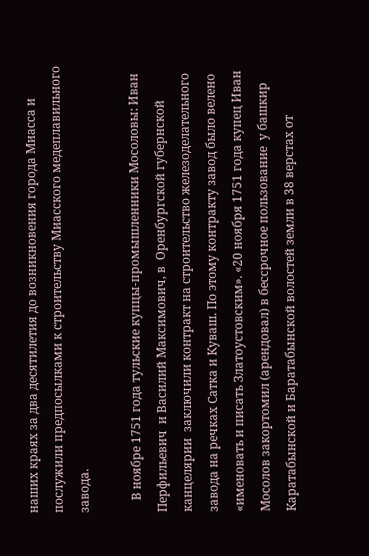наших краях за два десятилетия до возникновения города Миасса и послужили предпосылками к строительству Миасского медеплавильного завода.

    В ноябре 1751 года тульские купцы-промышленники Мосоловы: Иван Перфильевич  и Василий Максимович, в  Оренбургской губернской канцелярии  заключили контракт на строительство железоделательного завода на речках Сатка и Куваш. По этому контракту завод было велено «именовать и писать Златоустовским». «20 ноября 1751 года купец Иван  Мосолов закортомил (арендовал) в бессрочное пользование  у башкир Каратабынской и Баратабынской волостей земли в 38 верстах от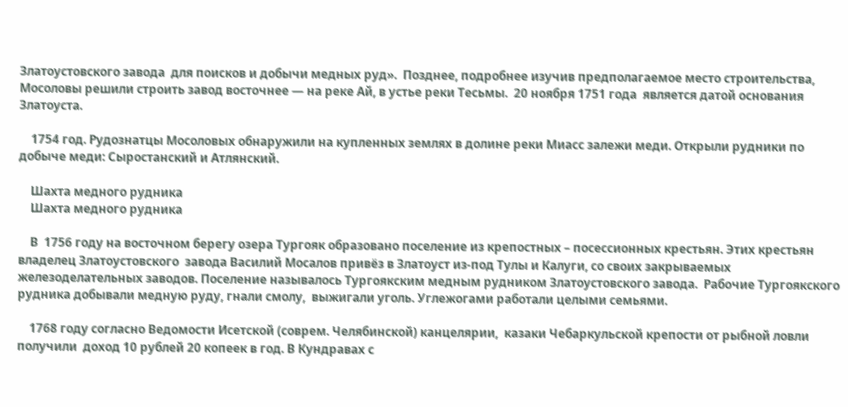Златоустовского завода  для поисков и добычи медных руд».  Позднее, подробнее изучив предполагаемое место строительства, Мосоловы решили строить завод восточнее — на реке Ай, в устье реки Тесьмы.  20 ноября 1751 года  является датой основания Златоуста.

    1754 год. Рудознатцы Мосоловых обнаружили на купленных землях в долине реки Миасс залежи меди. Открыли рудники по добыче меди: Сыростанский и Атлянский.

    Шахта медного рудника
    Шахта медного рудника

    В  1756 году на восточном берегу озера Тургояк образовано поселение из крепостных – посессионных крестьян. Этих крестьян  владелец Златоустовского  завода Василий Мосалов привёз в Златоуст из-под Тулы и Калуги, со своих закрываемых железоделательных заводов. Поселение называлось Тургоякским медным рудником Златоустовского завода.  Рабочие Тургоякского рудника добывали медную руду, гнали смолу,  выжигали уголь. Углежогами работали целыми семьями.

    1768 году согласно Ведомости Исетской (соврем. Челябинской) канцелярии,  казаки Чебаркульской крепости от рыбной ловли получили  доход 10 рублей 20 копеек в год. В Кундравах с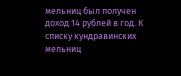мельниц был получен доход 14 рублей в год. К списку кундравинских мельниц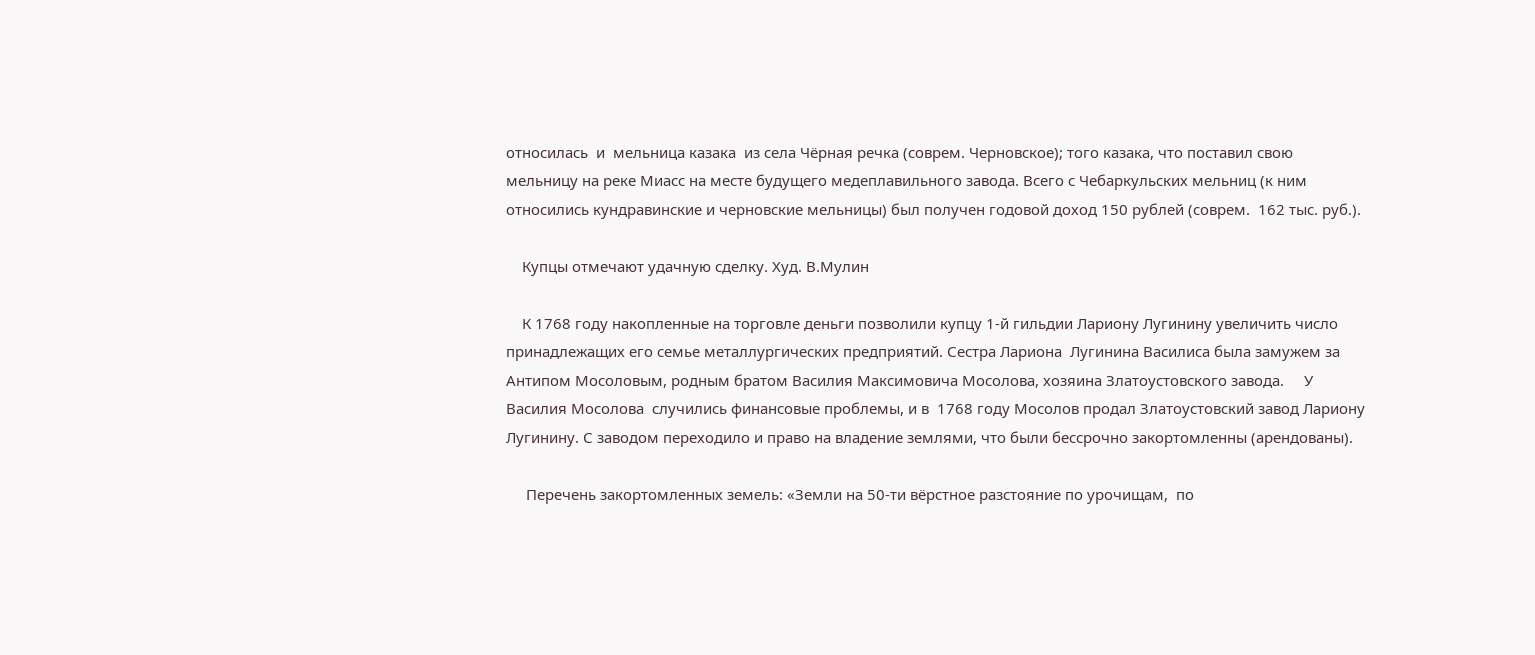относилась  и  мельница казака  из села Чёрная речка (соврем. Черновское); того казака, что поставил свою мельницу на реке Миасс на месте будущего медеплавильного завода. Всего с Чебаркульских мельниц (к ним относились кундравинские и черновские мельницы) был получен годовой доход 150 рублей (соврем.  162 тыс. руб.).

    Купцы отмечают удачную сделку. Худ. В.Мулин

    К 1768 году накопленные на торговле деньги позволили купцу 1-й гильдии Лариону Лугинину увеличить число принадлежащих его семье металлургических предприятий. Сестра Лариона  Лугинина Василиса была замужем за Антипом Мосоловым, родным братом Василия Максимовича Мосолова, хозяина Златоустовского завода.     У Василия Мосолова  случились финансовые проблемы, и в  1768 году Мосолов продал Златоустовский завод Лариону Лугинину. С заводом переходило и право на владение землями, что были бессрочно закортомленны (арендованы).

     Перечень закортомленных земель: «Земли на 50-ти вёрстное разстояние по урочищам,  по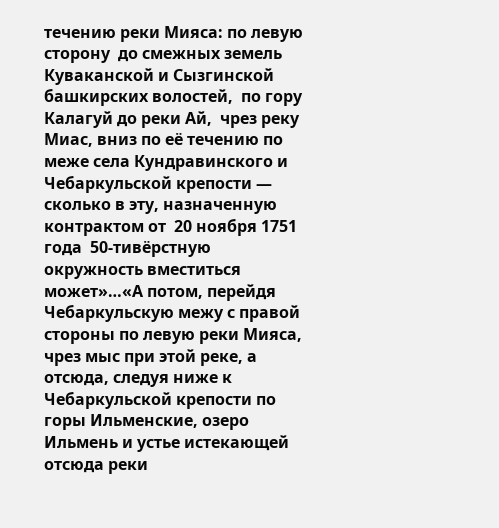течению реки Мияса: по левую сторону  до смежных земель Куваканской и Сызгинской башкирских волостей,  по гору Калагуй до реки Ай,  чрез реку Миас, вниз по её течению по меже села Кундравинского и Чебаркульской крепости — сколько в эту, назначенную контрактом от  20 ноября 1751 года  50-тивёрстную окружность вместиться может»…«А потом, перейдя Чебаркульскую межу с правой стороны по левую реки Мияса, чрез мыс при этой реке, а отсюда, следуя ниже к Чебаркульской крепости по горы Ильменские, озеро Ильмень и устье истекающей отсюда реки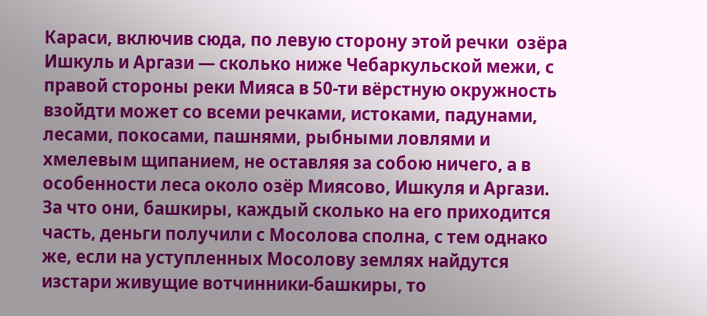Караси, включив сюда, по левую сторону этой речки  озёра Ишкуль и Аргази — сколько ниже Чебаркульской межи, с правой стороны реки Мияса в 50-ти вёрстную окружность взойдти может со всеми речками, истоками, падунами, лесами, покосами, пашнями, рыбными ловлями и хмелевым щипанием, не оставляя за собою ничего, а в особенности леса около озёр Миясово, Ишкуля и Аргази.  За что они, башкиры, каждый сколько на его приходится часть, деньги получили с Мосолова сполна, с тем однако же, если на уступленных Мосолову землях найдутся изстари живущие вотчинники-башкиры, то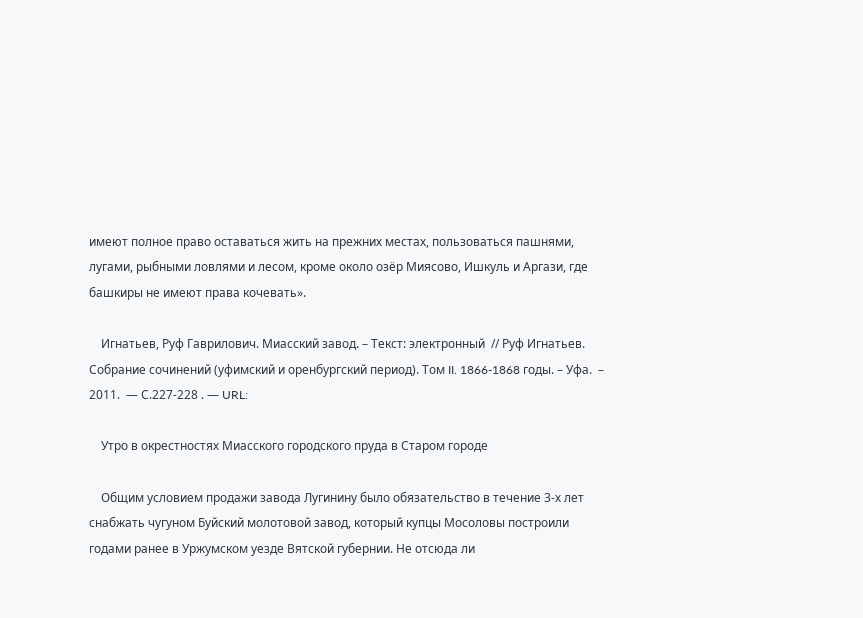имеют полное право оставаться жить на прежних местах, пользоваться пашнями, лугами, рыбными ловлями и лесом, кроме около озёр Миясово, Ишкуль и Аргази, где башкиры не имеют права кочевать».

    Игнатьев, Руф Гаврилович. Миасский завод. – Текст: электронный  // Руф Игнатьев. Собрание сочинений (уфимский и оренбургский период). Том II. 1866-1868 годы. – Уфа.  – 2011.  — С.227-228 . — URL:

    Утро в окрестностях Миасского городского пруда в Старом городе

    Общим условием продажи завода Лугинину было обязательство в течение 3-х лет снабжать чугуном Буйский молотовой завод, который купцы Мосоловы построили годами ранее в Уржумском уезде Вятской губернии. Не отсюда ли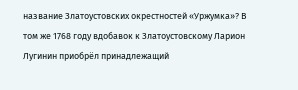название Златоустовских окрестностей «Уржумка»? В том же 1768 году вдобавок к Златоустовскому Ларион Лугинин приобрёл принадлежащий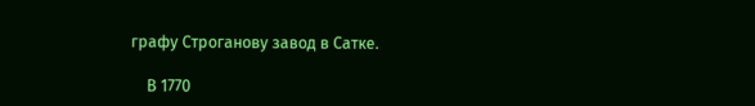графу Строганову завод в Сатке.

    В 1770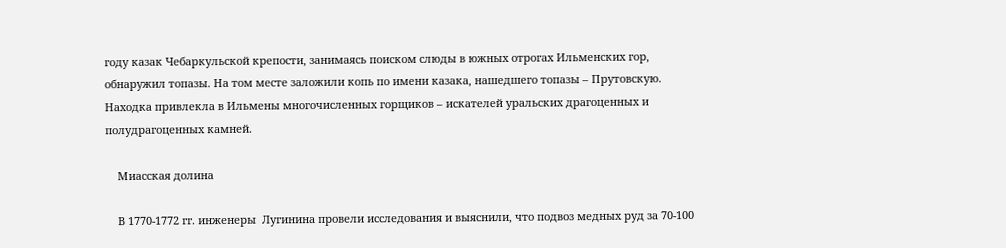году казак Чебаркульской крепости, занимаясь поиском слюды в южных отрогах Ильменских гор, обнаружил топазы. На том месте заложили копь по имени казака, нашедшего топазы – Прутовскую. Находка привлекла в Ильмены многочисленных горщиков – искателей уральских драгоценных и полудрагоценных камней.

    Миасская долина

    В 1770-1772 гг. инженеры  Лугинина провели исследования и выяснили, что подвоз медных руд за 70-100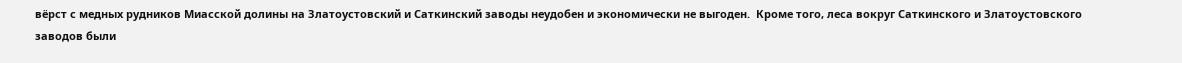вёрст с медных рудников Миасской долины на Златоустовский и Саткинский заводы неудобен и экономически не выгоден.  Кроме того, леса вокруг Саткинского и Златоустовского заводов были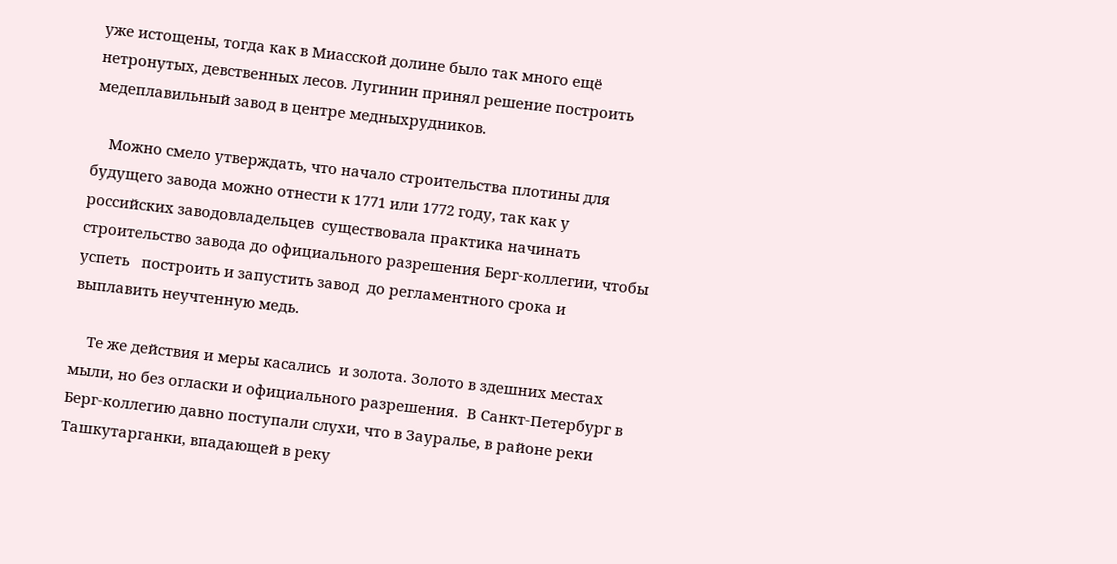уже истощены, тогда как в Миасской долине было так много ещё нетронутых, девственных лесов. Лугинин принял решение построить медеплавильный завод в центре медныхрудников.

    Можно смело утверждать, что начало строительства плотины для будущего завода можно отнести к 1771 или 1772 году, так как у российских заводовладельцев  существовала практика начинать строительство завода до официального разрешения Берг-коллегии, чтобы успеть   построить и запустить завод  до регламентного срока и выплавить неучтенную медь.

    Те же действия и меры касались  и золота. Золото в здешних местах мыли, но без огласки и официального разрешения.  В Санкт-Петербург в Берг-коллегию давно поступали слухи, что в Зауралье, в районе реки Ташкутарганки, впадающей в реку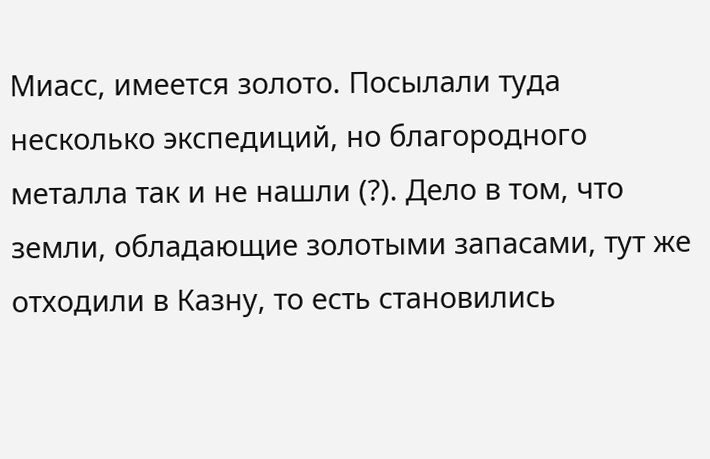Миасс, имеется золото. Посылали туда несколько экспедиций, но благородного металла так и не нашли (?). Дело в том, что земли, обладающие золотыми запасами, тут же отходили в Казну, то есть становились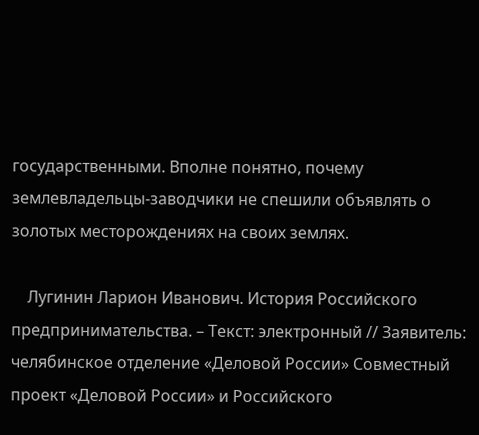государственными. Вполне понятно, почему землевладельцы-заводчики не спешили объявлять о золотых месторождениях на своих землях.

    Лугинин Ларион Иванович. История Российского предпринимательства. – Текст: электронный // Заявитель: челябинское отделение «Деловой России» Совместный проект «Деловой России» и Российского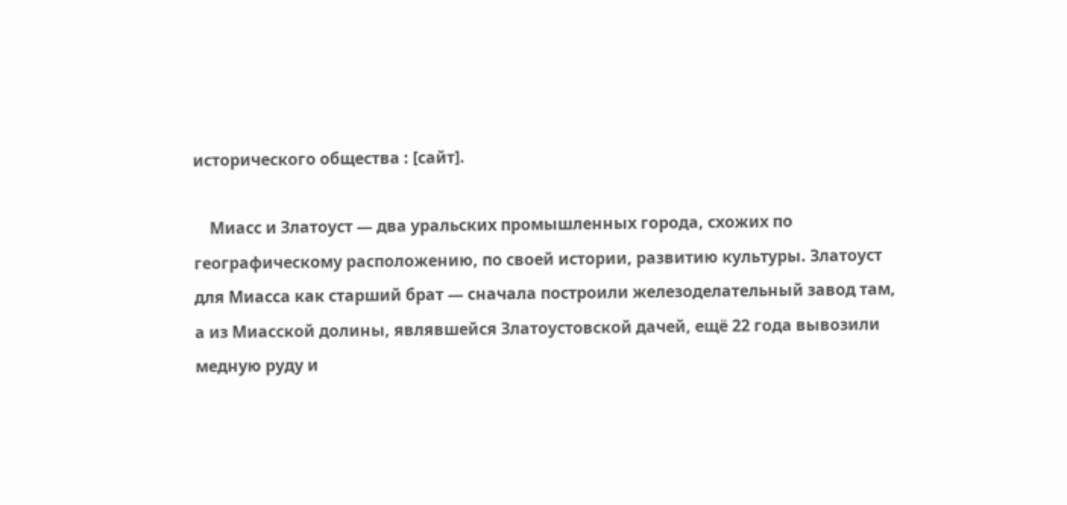исторического общества : [сайт].

    Миасс и Златоуст — два уральских промышленных города, схожих по географическому расположению, по своей истории, развитию культуры. Златоуст для Миасса как старший брат — сначала построили железоделательный завод там, а из Миасской долины, являвшейся Златоустовской дачей, ещё 22 года вывозили медную руду и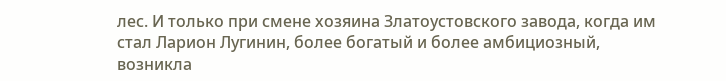лес. И только при смене хозяина Златоустовского завода, когда им стал Ларион Лугинин, более богатый и более амбициозный, возникла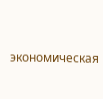экономическая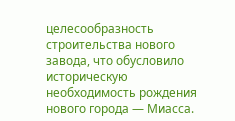целесообразность строительства нового завода, что обусловило историческую необходимость рождения нового города — Миасса.